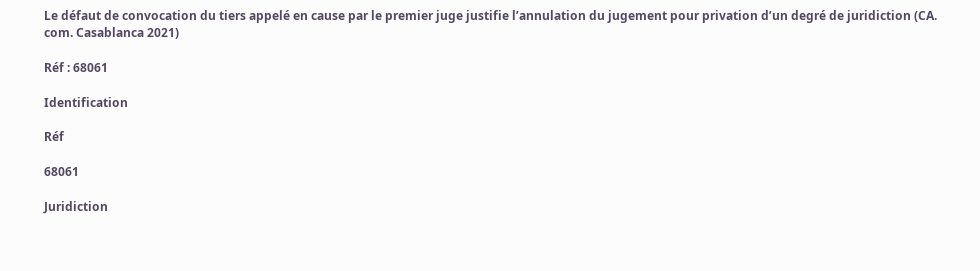Le défaut de convocation du tiers appelé en cause par le premier juge justifie l’annulation du jugement pour privation d’un degré de juridiction (CA. com. Casablanca 2021)

Réf : 68061

Identification

Réf

68061

Juridiction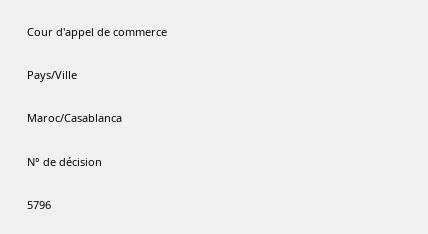Cour d'appel de commerce

Pays/Ville

Maroc/Casablanca

N° de décision

5796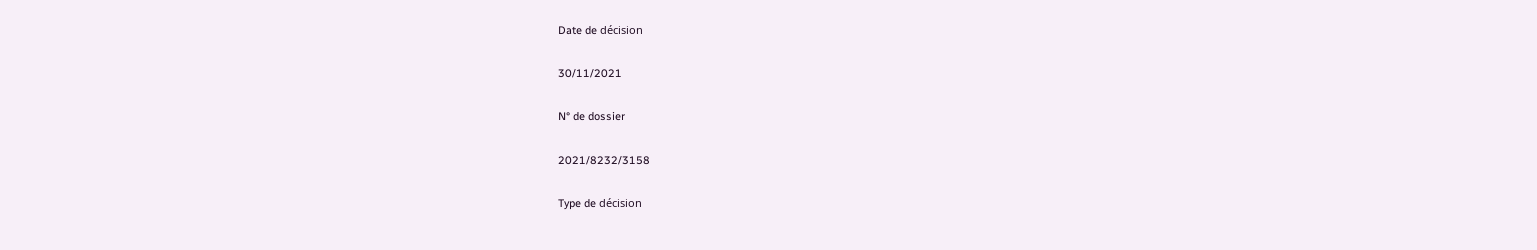Date de décision

30/11/2021

N° de dossier

2021/8232/3158

Type de décision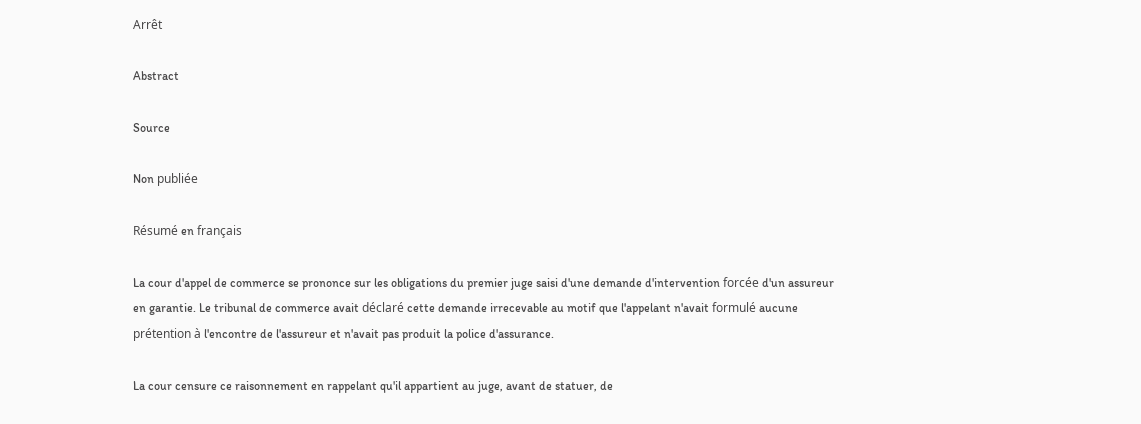Arrêt

Abstract

Source

Non publiée

Résumé en français

La cour d'appel de commerce se prononce sur les obligations du premier juge saisi d'une demande d'intervention forcée d'un assureur en garantie. Le tribunal de commerce avait déclaré cette demande irrecevable au motif que l'appelant n'avait formulé aucune prétention à l'encontre de l'assureur et n'avait pas produit la police d'assurance.

La cour censure ce raisonnement en rappelant qu'il appartient au juge, avant de statuer, de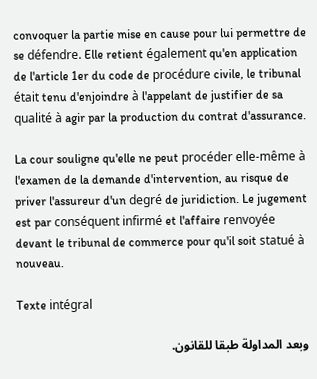convoquer la partie mise en cause pour lui permettre de se défendre. Elle retient également qu'en application de l'article 1er du code de procédure civile, le tribunal était tenu d'enjoindre à l'appelant de justifier de sa qualité à agir par la production du contrat d'assurance.

La cour souligne qu'elle ne peut procéder elle-même à l'examen de la demande d'intervention, au risque de priver l'assureur d'un degré de juridiction. Le jugement est par conséquent infirmé et l'affaire renvoyée devant le tribunal de commerce pour qu'il soit statué à nouveau.

Texte intégral

وبعد المداولة طبقا للقانون.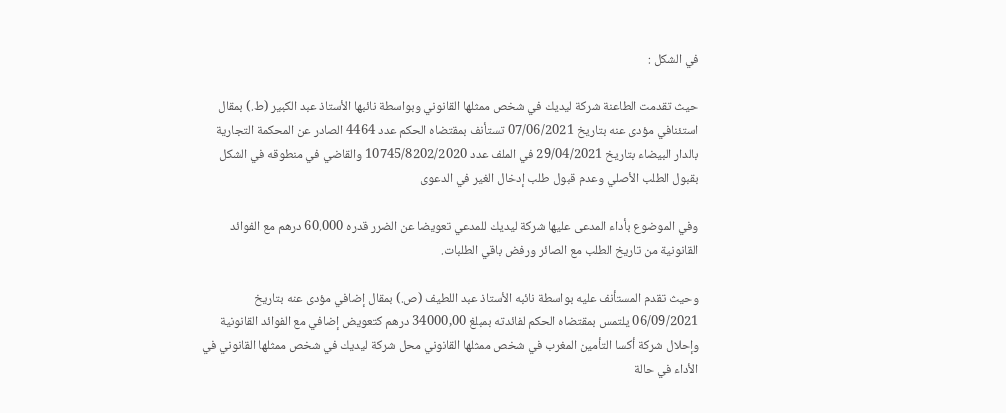في الشكل :

حيث تقدمت الطاعنة شركة ليديك في شخص ممثلها القانوني وبواسطة نائبها الأستاذ عبد الكبير (ط.) بمقال استئنافي مؤدى عنه بتاريخ 07/06/2021 تستأنف بمقتضاه الحكم عدد 4464 الصادر عن المحكمة التجارية بالدار البيضاء بتاريخ 29/04/2021 في الملف عدد 10745/8202/2020 والقاضي في منطوقه في الشكل بقبول الطلب الأصلي وعدم قبول طلب إدخال الغير في الدعوى

وفي الموضوع بأداء المدعى عليها شركة ليديك للمدعي تعويضا عن الضرر قدره 60.000 درهم مع الفوائد القانونية من تاريخ الطلب مع الصائر ورفض باقي الطلبات.

وحيث تقدم المستأنف عليه بواسطة نائبه الأستاذ عبد اللطيف (ص.) بمقال إضافي مؤدى عنه بتاريخ 06/09/2021 يلتمس بمقتضاه الحكم لفائدته بمبلغ 34000,00 درهم كتعويض إضافي مع الفوائد القانونية وإحلال شركة أكسا التأمين المغرب في شخص ممثلها القانوني محل شركة ليديك في شخص ممثلها القانوني في الأداء في حالة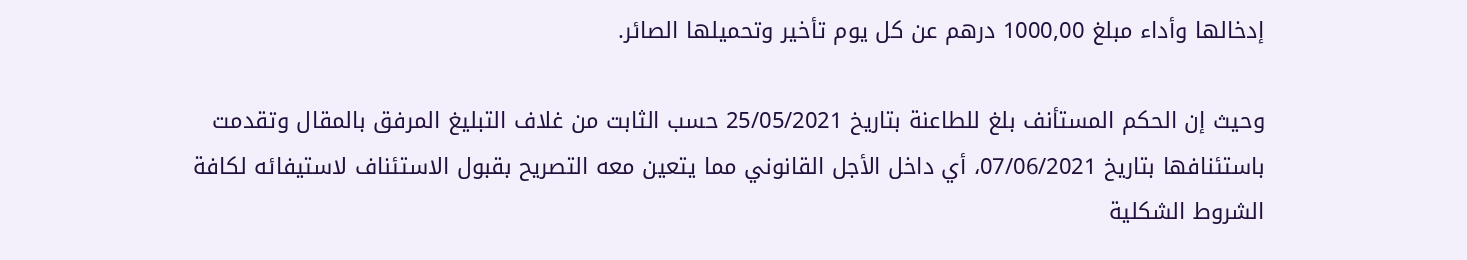إدخالها وأداء مبلغ 1000,00 درهم عن كل يوم تأخير وتحميلها الصائر.

وحيث إن الحكم المستأنف بلغ للطاعنة بتاريخ 25/05/2021 حسب الثابت من غلاف التبليغ المرفق بالمقال وتقدمت باستئنافها بتاريخ 07/06/2021، أي داخل الأجل القانوني مما يتعين معه التصريح بقبول الاستئناف لاستيفائه لكافة الشروط الشكلية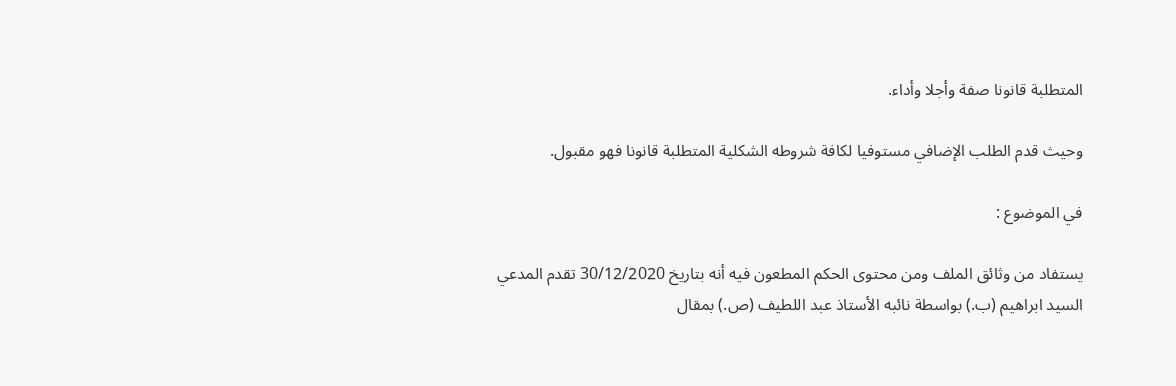المتطلبة قانونا صفة وأجلا وأداء.

وحيث قدم الطلب الإضافي مستوفيا لكافة شروطه الشكلية المتطلبة قانونا فهو مقبول.

في الموضوع :

يستفاد من وثائق الملف ومن محتوى الحكم المطعون فيه أنه بتاريخ 30/12/2020 تقدم المدعي السيد ابراهيم (ب.) بواسطة نائبه الأستاذ عبد اللطيف (ص.) بمقال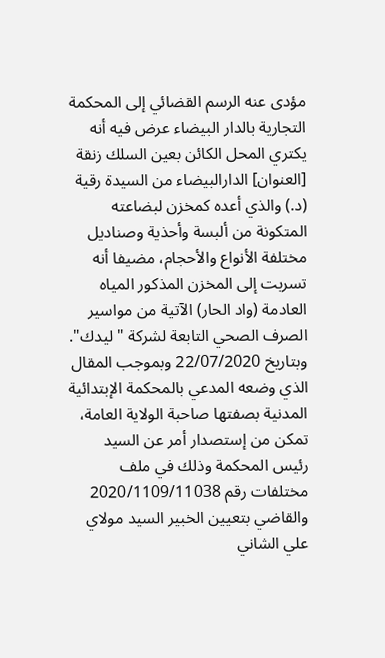مؤدى عنه الرسم القضائي إلى المحكمة التجارية بالدار البيضاء عرض فيه أنه يكتري المحل الكائن بعين السلك زنقة [العنوان] الدارالبيضاء من السيدة رقية (د.) والذي أعده كمخزن لبضاعته المتكونة من ألبسة وأحذية وصناديل مختلفة الأنواع والأحجام، مضيفا أنه تسربت إلى المخزن المذكور المياه العادمة (واد الحار) الآتية من مواسير الصرف الصحي التابعة لشركة "ليدك". وبتاریخ 22/07/2020 وبموجب المقال الذي وضعه المدعي بالمحكمة الإبتدائية المدنية بصفتها صاحبة الولاية العامة، تمكن من إستصدار أمر عن السيد رئيس المحكمة وذلك في ملف مختلفات رقم 2020/1109/11038 والقاضي بتعيين الخبير السيد مولاي علي الشاني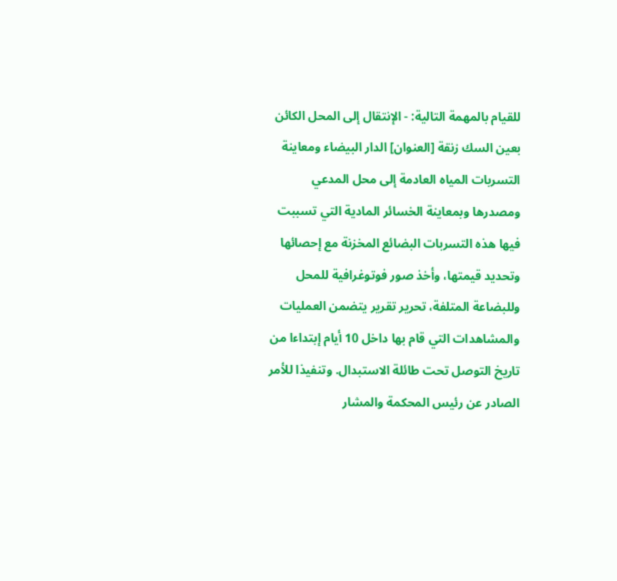للقيام بالمهمة التالية: - الإنتقال إلى المحل الكائن بعين السك زنقة [العنوان] الدار البيضاء ومعاينة التسربات المياه العادمة إلى محل المدعي ومصدرها وبمعاينة الخسائر المادية التي تسببت فيها هذه التسربات البضائع المخزنة مع إحصائها وتحديد قيمتها، وأخذ صور فوتوغرافية للمحل وللبضاعة المتلفة، تحریر تقرير يتضمن العمليات والمشاهدات التي قام بها داخل 10 أيام إبتداءا من تاريخ التوصل تحت طائلة الاستبدال. وتنفيذا للأمر الصادر عن رئيس المحكمة والمشار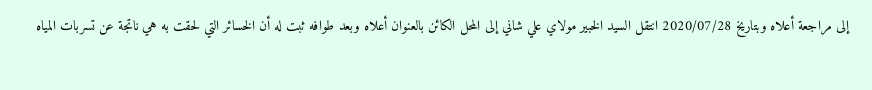إلى مراجعة أعلاه وبتاريخ 2020/07/28 انتقل السيد الخبير مولاي علي شاني إلى المحل الكائن بالعنوان أعلاه وبعد طوافه ثبت له أن الخسائر التي لحقت به هي ناتجة عن تسربات المياه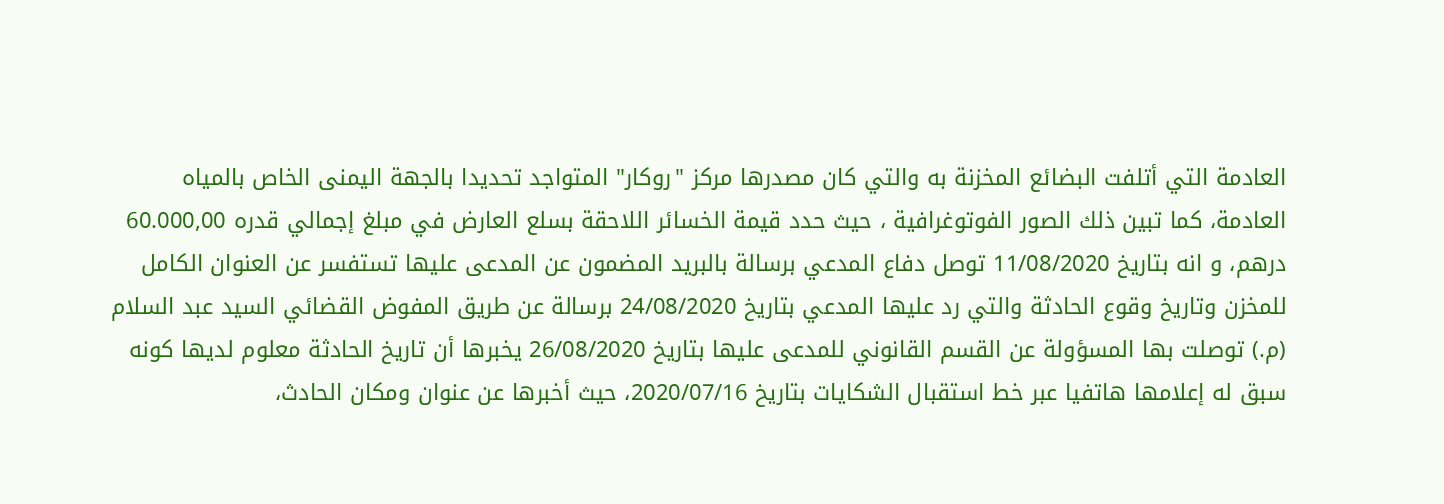العادمة التي أتلفت البضائع المخزنة به والتي كان مصدرها مركز "روكار" المتواجد تحديدا بالجهة اليمنى الخاص بالمياه العادمة، كما تبين ذلك الصور الفوتوغرافية ، حيث حدد قيمة الخسائر اللاحقة بسلع العارض في مبلغ إجمالي قدره 60.000,00 درهم، و انه بتاريخ 11/08/2020 توصل دفاع المدعي برسالة بالبريد المضمون عن المدعى عليها تستفسر عن العنوان الكامل للمخزن وتاريخ وقوع الحادثة والتي رد عليها المدعي بتاریخ 24/08/2020 برسالة عن طريق المفوض القضائي السيد عبد السلام (م.) توصلت بها المسؤولة عن القسم القانوني للمدعى عليها بتاريخ 26/08/2020 يخبرها أن تاريخ الحادثة معلوم لديها كونه سبق له إعلامها هاتفيا عبر خط استقبال الشكايات بتاريخ 2020/07/16، حيث أخبرها عن عنوان ومكان الحادث،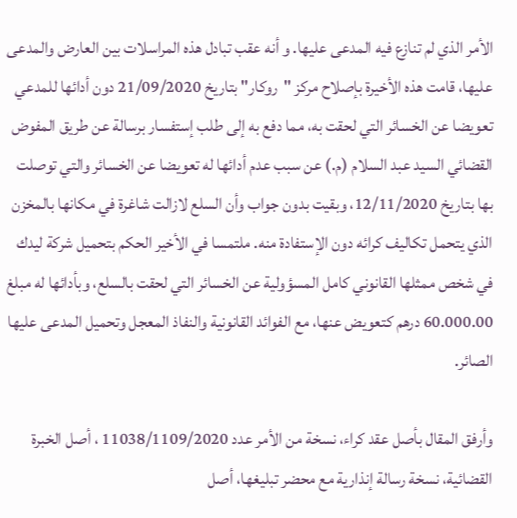الأمر الذي لم تنازع فيه المدعی عليها. و أنه عقب تبادل هذه المراسلات بين العارض والمدعى عليها، قامت هذه الأخيرة بإصلاح مركز "روکار" بتاریخ 21/09/2020 دون أدائها للمدعي تعويضا عن الخسائر التي لحقت به، مما دفع به إلى طلب إستفسار برسالة عن طريق المفوض القضائي السيد عبد السلام (م.) عن سبب عدم أدائها له تعويضا عن الخسائر والتي توصلت بها بتاريخ 12/11/2020، وبقيت بدون جواب وأن السلع لازالت شاغرة في مكانها بالمخزن الذي يتحمل تكاليف کرائه دون الإستفادة منه. ملتمسا في الأخير الحكم بتحميل شركة ليدك في شخص ممثلها القانوني كامل المسؤولية عن الخسائر التي لحقت بالسلع، وبأدائها له مبلغ 60.000.00 درهم كتعويض عنها، مع الفوائد القانونية والنفاذ المعجل وتحميل المدعى عليها الصائر.

وأرفق المقال بأصل عقد كراء، نسخة من الأمر عدد 11038/1109/2020 ، أصل الخبرة القضائية، نسخة رسالة إنذارية مع محضر تبليغها، أصل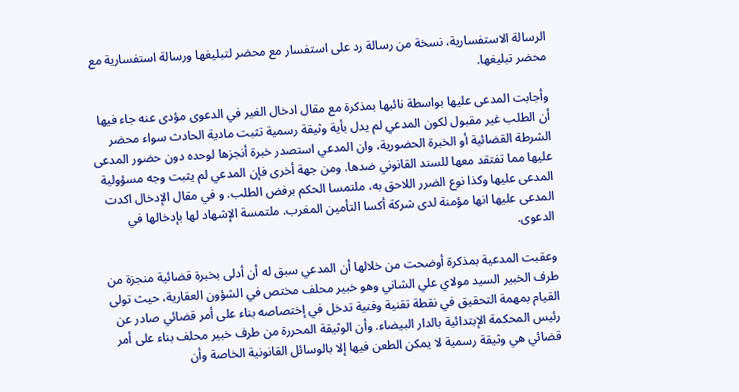الرسالة الاستفسارية، نسخة من رسالة رد على استفسار مع محضر لتبليغها ورسالة استفسارية مع محضر تبليغها.

وأجابت المدعى عليها بواسطة نائبها بمذكرة مع مقال ادخال الغير في الدعوى مؤدى عنه جاء فيها أن الطلب غير مقبول لكون المدعي لم يدل بأية وثيقة رسمية تثبت مادية الحادث سواء محضر الشرطة القضائية أو الخبرة الحضورية، وان المدعي استصدر خبرة أنجزها لوحده دون حضور المدعى عليها مما تفتقد معها للسند القانوني ضدها. ومن جهة أخرى فإن المدعي لم يثبت وجه مسؤولية المدعى عليها وكذا نوع الضرر اللاحق به، ملتمسا الحكم برفض الطلب. و في مقال الإدخال اكدت المدعى عليها انها مؤمنة لدى شركة أكسا التأمين المغرب. ملتمسة الإشهاد لها بإدخالها في الدعوى.

وعقبت المدعية بمذكرة أوضحت من خلالها أن المدعي سبق له أن أدلى بخبرة قضائية منجزة من طرف الخبير السيد مولاي علي الشاني وهو خبير محلف مختص في الشؤون العقارية، حيث تولى القيام بمهمة التحقيق في نقطة تقنية وفنية تدخل في إختصاصه بناء على أمر قضائي صادر عن رئيس المحكمة الإبتدائية بالدار البيضاء. وأن الوثيقة المحررة من طرف خبير محلف بناء على أمر قضائي هي وثيقة رسمية لا يمكن الطعن فيها إلا بالوسائل القانونية الخاصة وأن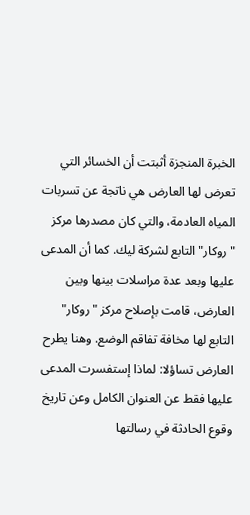الخبرة المنجزة أثبتت أن الخسائر التي تعرض لها العارض هي ناتجة عن تسربات المياه العادمة، والتي كان مصدرها مركز "روكار" التابع لشركة ليك. كما أن المدعى عليها وبعد عدة مراسلات بينها وبين العارض، قامت بإصلاح مركز "روكار" التابع لها مخافة تفاقم الوضع. وهنا يطرح العارض تساؤلا: لماذا إستفسرت المدعى عليها فقط عن العنوان الكامل وعن تاريخ وقوع الحادثة في رسالتها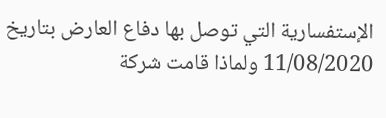الإستفسارية التي توصل بها دفاع العارض بتاريخ 11/08/2020 ولماذا قامت شركة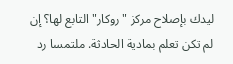ليدك بإصلاح مركز "روكار" التابع لها؟ إن لم تكن تعلم بمادية الحادثة. ملتمسا رد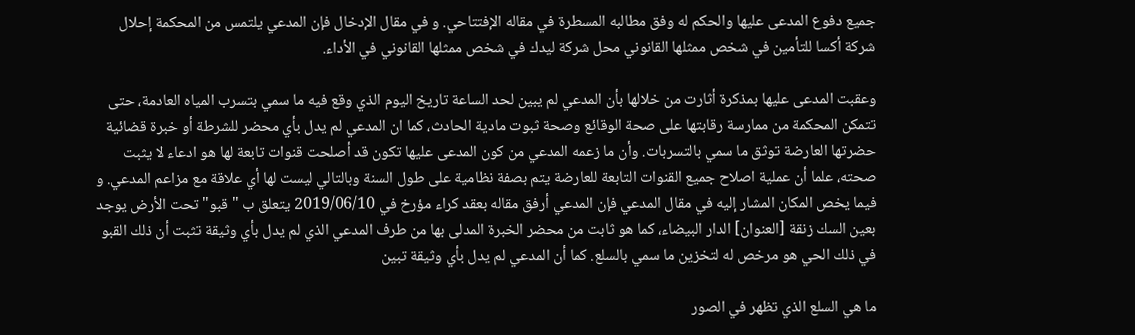جميع دفوع المدعى عليها والحكم له وفق مطالبه المسطرة في مقاله الإفتتاحي. و في مقال الإدخال فإن المدعي يلتمس من المحكمة إحلال شركة أكسا للتأمين في شخص ممثلها القانوني محل شركة ليدك في شخص ممثلها القانوني في الأداء.

وعقبت المدعى عليها بمذكرة أثارت من خلالها بأن المدعي لم يبين لحد الساعة تاريخ اليوم الذي وقع فيه ما سمي بتسرب المياه العادمة، حتى تتمكن المحكمة من ممارسة رقابتها على صحة الوقائع وصحة ثبوت مادية الحادث، كما ان المدعي لم يدل بأي محضر للشرطة أو خبرة قضائية حضرتها العارضة توثق ما سمي بالتسربات. وأن ما زعمه المدعي من كون المدعى عليها تكون قد أصلحت قنوات تابعة لها هو ادعاء لا يثبت صحته، علما أن عملية اصلاح جميع القنوات التابعة للعارضة يتم بصفة نظامية على طول السنة وبالتالي ليست لها أي علاقة مع مزاعم المدعي. و فيما يخص المكان المشار إليه في مقال المدعي فإن المدعي أرفق مقاله بعقد كراء مؤرخ في 2019/06/10 يتعلق ب " قبو" تحت الأرض يوجد بعين السك زنقة [العنوان] الدار البيضاء، كما هو ثابت من محضر الخبرة المدلى بها من طرف المدعي الذي لم يدل بأي وثيقة تثبت أن ذلك القبو في ذلك الحي هو مرخص له لتخزين ما سمي بالسلع. كما أن المدعي لم يدل بأي وثيقة تبين

ما هي السلع الذي تظهر في الصور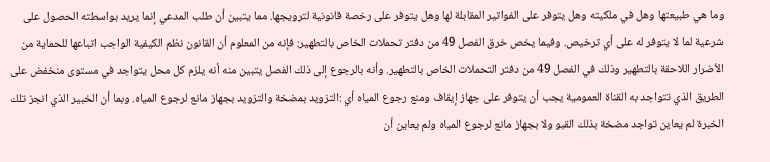وما هي طبيعتها وهل في ملكيته وهل يتوفر على الفواتير المقابلة لها وهل يتوفر على رخصة قانونية لترويجها. مما يتبين أن طلب المدعي إنما يريد بواسطته الحصول على شرعية لما لا يتوفر له على أي ترخيص. وفيما يخص خرق الفصل 49 من دفتر تحملات الخاص بالتطهير: فإنه من المعلوم أن القانون نظم الكيفية الواجب اتباعها للحماية من الأضرار اللاحقة بالتطهير وذلك في الفصل 49 من دفتر التحملات الخاص بالتطهير. وأنه بالرجوع إلى ذلك الفصل يتبين منه أنه يلزم كل محل يتواجد في مستوى منخفض على الطريق الذي تتواجد به القناة العمومية يجب أن يتوفر على جهاز إيقاف ومنع رجوع المياه أي :التزويد بمضخة والتزويد بجهاز مانع لرجوع المياه. وبما أن الخبير الذي انجز تلك الخبرة لم يعاين تواجد مضخة بذلك القبو ولا بجهاز مانع لرجوع المياه ولم يعاين أن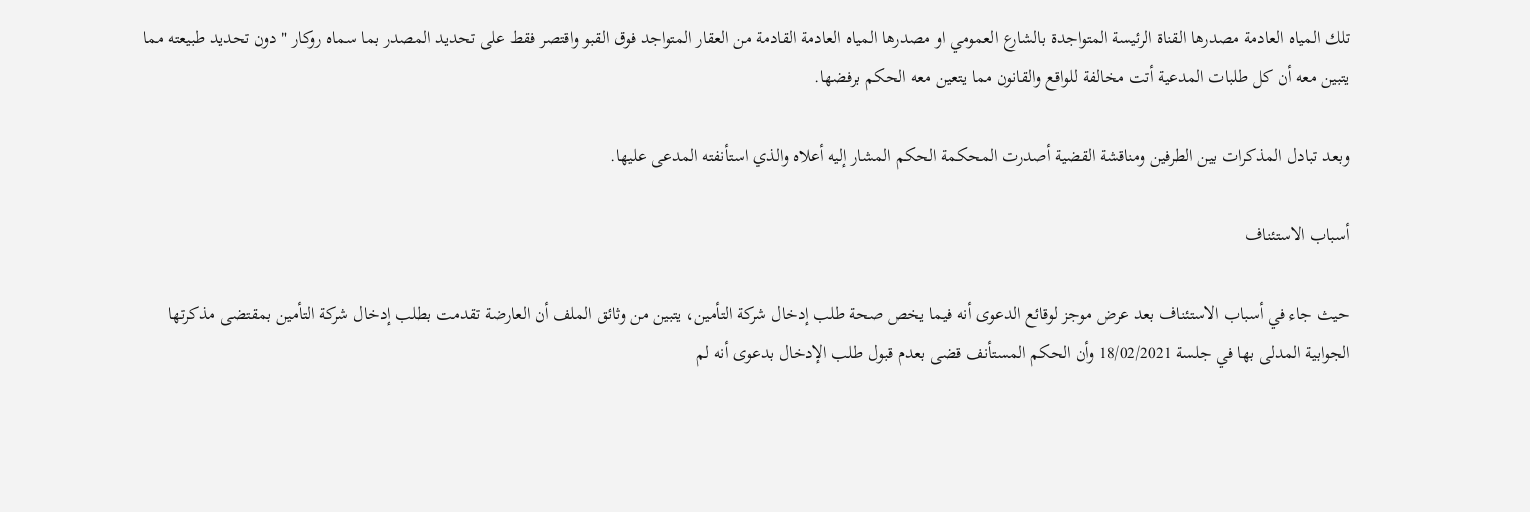تلك المياه العادمة مصدرها القناة الرئيسة المتواجدة بالشارع العمومي او مصدرها المياه العادمة القادمة من العقار المتواجد فوق القبو واقتصر فقط على تحديد المصدر بما سماه روكار " دون تحديد طبيعته مما يتبين معه أن كل طلبات المدعية أتت مخالفة للواقع والقانون مما يتعين معه الحكم برفضها.

وبعد تبادل المذكرات بين الطرفين ومناقشة القضية أصدرت المحكمة الحكم المشار إليه أعلاه والذي استأنفته المدعى عليها.

أسباب الاستئناف

حيث جاء في أسباب الاستئناف بعد عرض موجز لوقائع الدعوى أنه فيما يخص صحة طلب إدخال شركة التأمين، يتبين من وثائق الملف أن العارضة تقدمت بطلب إدخال شركة التأمين بمقتضى مذكرتها الجوابية المدلى بها في جلسة 18/02/2021 وأن الحكم المستأنف قضى بعدم قبول طلب الإدخال بدعوى أنه لم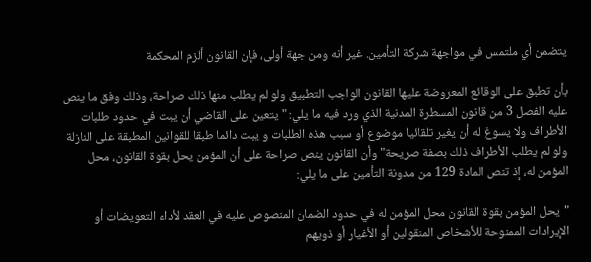يتضمن أي ملتمس في مواجهة شركة التأمين. غير أنه ومن جهة أولى، فإن القانون ألزم المحكمة

بأن تطبق على الوقائع المعروضة عليها القانون الواجب التطبيق ولو لم يطلب منها ذلك صراحة، وذلك وفق ما ينص عليه الفصل 3 من قانون المسطرة المدنية الذي ورد فيه ما يلي: " يتعين على القاضي أن يبت في حدود طلبات الأطراف ولا يسوغ له أن يغير تلقائيا موضوع أو سبب هذه الطلبات و يبت دائما طبقا للقوانين المطبقة على النازلة ولو لم يطلب الأطراف ذلك بصفة صريحة" وأن القانون ينص صراحة على أن المؤمن يحل بقوة القانون، محل المؤمن له، إذ تنص المادة 129 من مدونة التأمين على ما يلي:

"يحل المؤمن بقوة القانون محل المؤمن له في حدود الضمان المنصوص عليه في العقد لأداء التعويضات أو الإيرادات الممنوحة للأشخاص المنقولين أو الأغيار أو ذويهم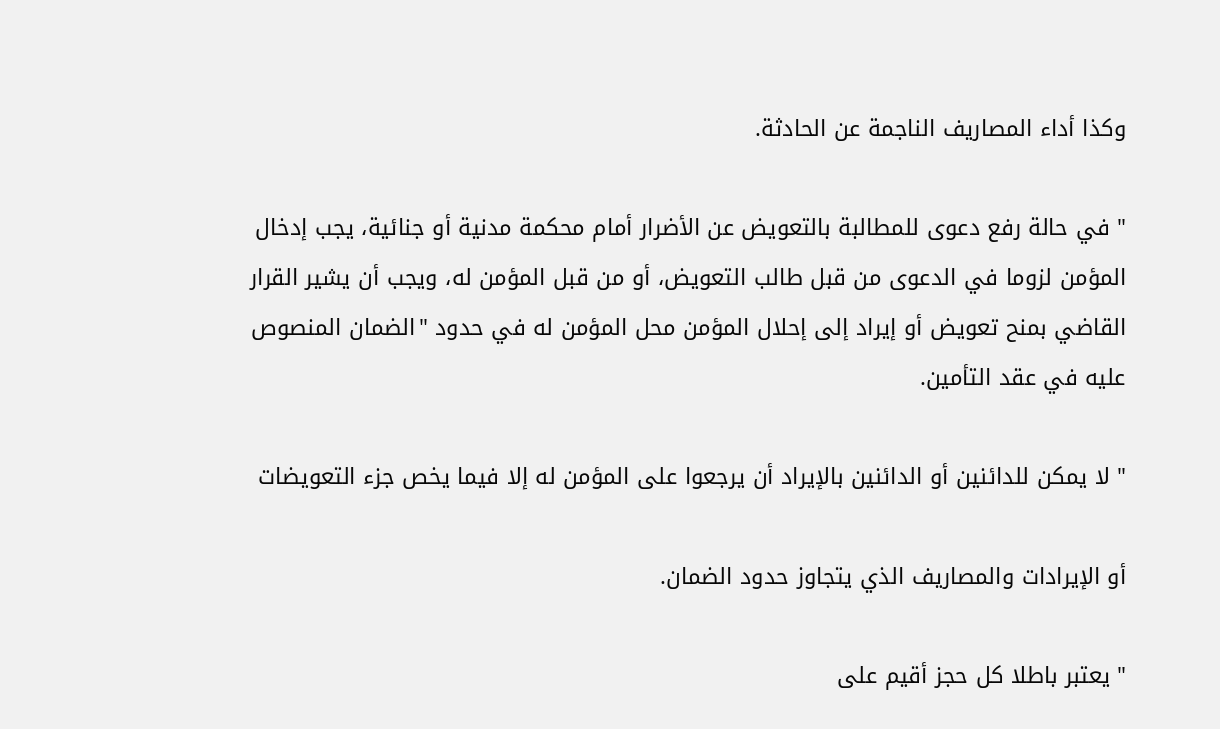وكذا أداء المصاريف الناجمة عن الحادثة.

" في حالة رفع دعوى للمطالبة بالتعويض عن الأضرار أمام محكمة مدنية أو جنائية، يجب إدخال المؤمن لزوما في الدعوى من قبل طالب التعويض، أو من قبل المؤمن له، ويجب أن يشير القرار القاضي بمنح تعويض أو إيراد إلى إحلال المؤمن محل المؤمن له في حدود "الضمان المنصوص عليه في عقد التأمين.

" لا يمكن للدائنين أو الدائنين بالإيراد أن يرجعوا على المؤمن له إلا فيما يخص جزء التعويضات

أو الإيرادات والمصاريف الذي يتجاوز حدود الضمان.

" يعتبر باطلا كل حجز أقيم على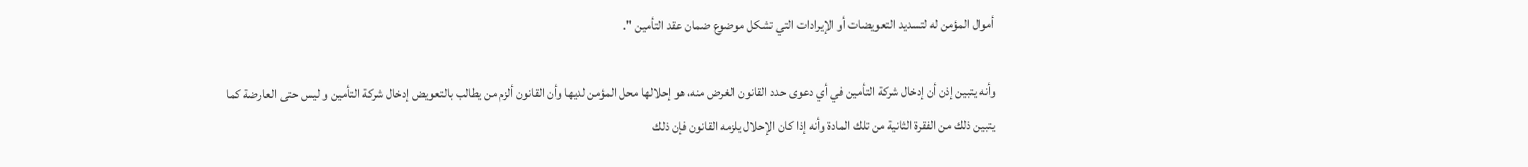أموال المؤمن له لتسديد التعويضات أو الإيرادات التي تشكل موضوع ضمان عقد التأمين ".

وأنه يتبين إذن أن إدخال شركة التأمين في أي دعوى حدد القانون الغرض منه، هو إحلالها محل المؤمن لديها وأن القانون ألزم من يطالب بالتعويض إدخال شركة التأمين و ليس حتى العارضة كما يتبين ذلك من الفقرة الثانية من تلك المادة وأنه إذا كان الإحلال يلزمه القانون فإن ذلك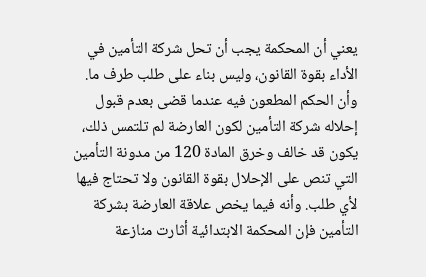يعني أن المحكمة يجب أن تحل شركة التأمين في الأداء بقوة القانون، وليس بناء على طلب طرف ما. وأن الحكم المطعون فيه عندما قضى بعدم قبول إحلاله شركة التأمين لكون العارضة لم تلتمس ذلك، يكون قد خالف وخرق المادة 120 من مدونة التأمين التي تنص على الإحلال بقوة القانون ولا تحتاج فيها لأي طلب. وأنه فيما يخص علاقة العارضة بشركة التأمين فإن المحكمة الابتدائية أثارت منازعة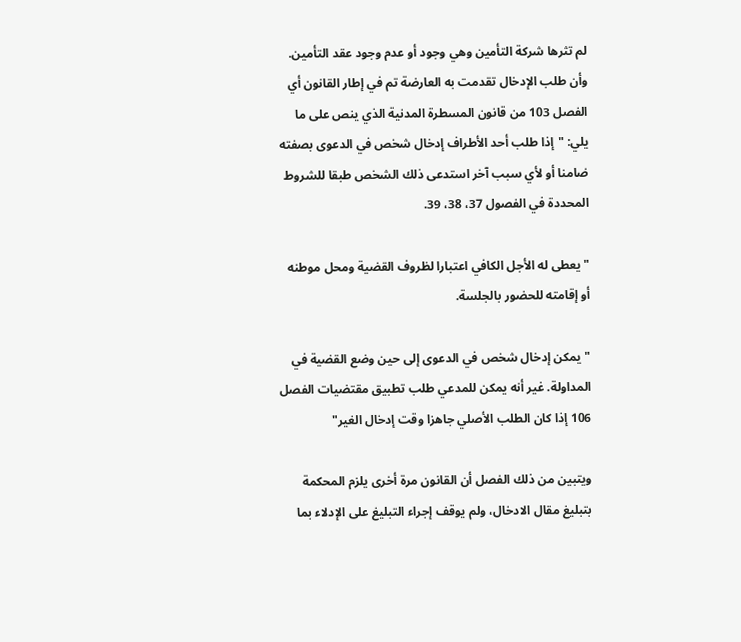لم تثرها شركة التأمين وهي وجود أو عدم وجود عقد التأمين. وأن طلب الإدخال تقدمت به العارضة تم في إطار القانون أي الفصل 103 من قانون المسطرة المدنية الذي ينص على ما يلي: "إذا طلب أحد الأطراف إدخال شخص في الدعوى بصفته ضامنا أو لأي سبب آخر استدعى ذلك الشخص طبقا للشروط المحددة في الفصول 37، 38، 39.

" يعطى له الأجل الكافي اعتبارا لظروف القضية ومحل موطنه أو إقامته للحضور بالجلسة.

" يمكن إدخال شخص في الدعوى إلى حين وضع القضية في المداولة. غير أنه يمكن للمدعي طلب تطبيق مقتضيات الفصل 106 إذا كان الطلب الأصلي جاهزا وقت إدخال الغير"

ويتبين من ذلك الفصل أن القانون مرة أخرى يلزم المحكمة بتبليغ مقال الادخال، ولم يوقف إجراء التبليغ على الإدلاء بما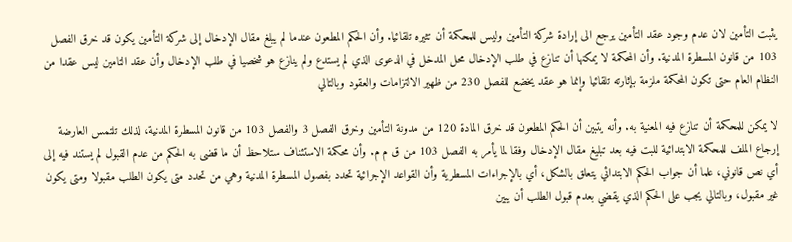يثبت التأمين لان عدم وجود عقد التأمين يرجع الى إرادة شركة التأمين وليس للمحكمة أن تثيره تلقائيا. وأن الحكم المطعون عندما لم يبلغ مقال الإدخال إلى شركة التأمين يكون قد خرق الفصل 103 من قانون المسطرة المدنية. وأن المحكمة لا يمكنها أن تنازع في طلب الإدخال محل المدخل في الدعوى الذي لم يستدع ولم ينازع هو شخصيا في طلب الإدخال وأن عقد التامين ليس عقدا من النظام العام حتى تكون المحكمة ملزمة بإثارته تلقائيا وإنما هو عقد يخضع للفصل 230 من ظهير الالتزامات والعقود وبالتالي

لا يمكن للمحكمة أن تنازع فيه المعنية به. وأنه يتبين أن الحكم المطعون قد خرق المادة 120 من مدونة التأمين وخرق الفصل 3 والفصل 103 من قانون المسطرة المدنية، لذلك تلتمس العارضة إرجاع الملف للمحكمة الابتدائية للبت فيه بعد تبليغ مقال الإدخال وفقا لما يأمر به الفصل 103 من ق م م. وأن محكمة الاستئناف ستلاحظ أن ما قضى به الحكم من عدم القبول لم يستند فيه إلى أي نص قانوني، علما أن جواب الحكم الابتدائي يتعلق بالشكل، أي بالإجراءات المسطرية وأن القواعد الإجرائية تحدد بفصول المسطرة المدنية وهي من تحدد متى يكون الطلب مقبولا ومتى يكون غير مقبول، وبالتالي يجب على الحكم الذي يقضي بعدم قبول الطلب أن يبين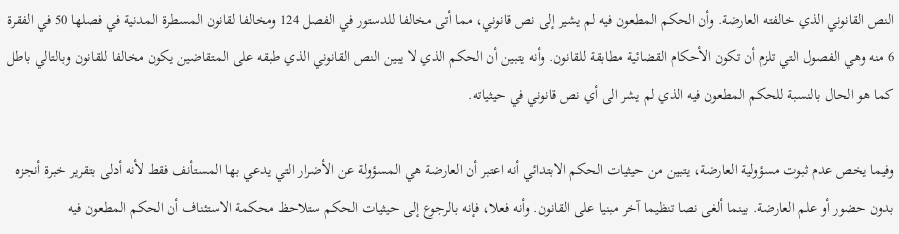النص القانوني الذي خالفته العارضة. وأن الحكم المطعون فيه لم يشير إلى نص قانوني، مما أتى مخالفا للدستور في الفصل 124 ومخالفا لقانون المسطرة المدنية في فصلها 50 في الفقرة 6 منه وهي الفصول التي تلزم أن تكون الأحكام القضائية مطابقة للقانون. وأنه يتبين أن الحكم الذي لا يبين النص القانوني الذي طبقه على المتقاضين يكون مخالفا للقانون وبالتالي باطل كما هو الحال بالنسبة للحكم المطعون فيه الذي لم يشر الى أي نص قانوني في حيثياته.

وفيما يخص عدم ثبوت مسؤولية العارضة، يتبين من حيثيات الحكم الابتدائي أنه اعتبر أن العارضة هي المسؤولة عن الأضرار التي يدعي بها المستأنف فقط لأنه أدلى بتقرير خبرة أنجزه بدون حضور أو علم العارضة. بينما ألغى نصا تنظیما آخر مبنيا على القانون. وأنه فعلا، فإنه بالرجوع إلى حيثيات الحكم ستلاحظ محكمة الاستئناف أن الحكم المطعون فيه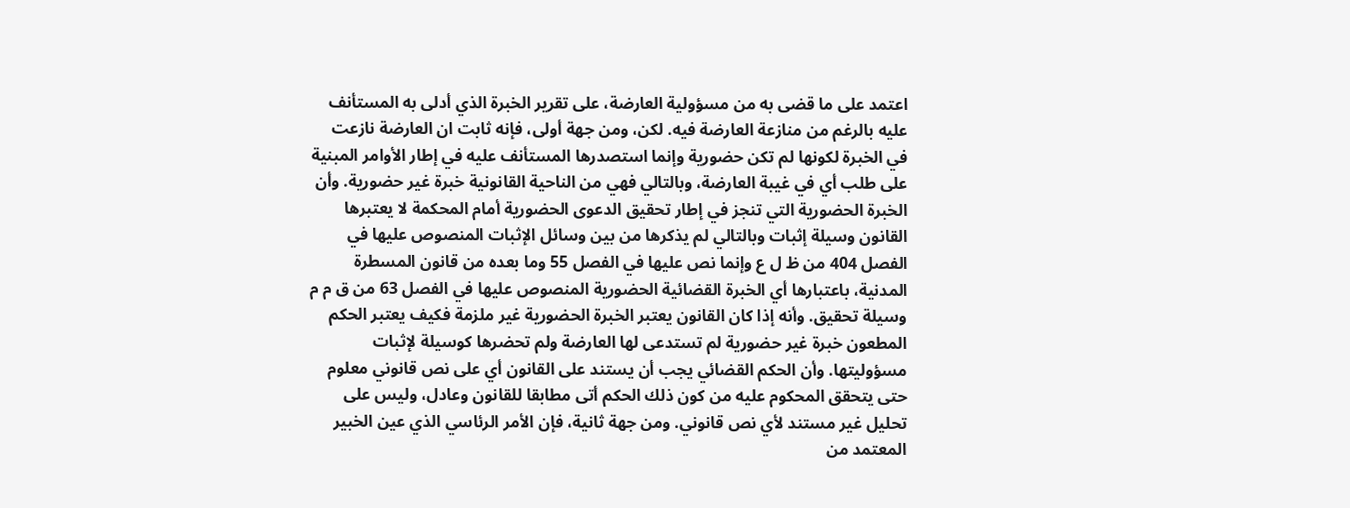اعتمد على ما قضی به من مسؤولية العارضة، على تقرير الخبرة الذي أدلى به المستأنف عليه بالرغم من منازعة العارضة فيه. لكن، ومن جهة أولى، فإنه ثابت ان العارضة نازعت في الخبرة لكونها لم تكن حضورية وإنما استصدرها المستأنف عليه في إطار الأوامر المبنية على طلب أي في غيبة العارضة، وبالتالي فهي من الناحية القانونية خبرة غير حضورية. وأن الخبرة الحضورية التي تنجز في إطار تحقيق الدعوى الحضورية أمام المحكمة لا يعتبرها القانون وسيلة إثبات وبالتالي لم يذكرها من بين وسائل الإثبات المنصوص عليها في الفصل 404 من ظ ل ع وإنما نص عليها في الفصل 55 وما بعده من قانون المسطرة المدنية، باعتبارها أي الخبرة القضائية الحضورية المنصوص عليها في الفصل 63 من ق م م وسيلة تحقيق. وأنه إذا كان القانون يعتبر الخبرة الحضورية غير ملزمة فكيف يعتبر الحكم المطعون خبرة غير حضورية لم تستدعى لها العارضة ولم تحضرها كوسيلة لإثبات مسؤوليتها. وأن الحكم القضائي يجب أن يستند على القانون أي على نص قانوني معلوم حتى يتحقق المحكوم عليه من كون ذلك الحكم أتی مطابقا للقانون وعادل، وليس على تحليل غیر مستند لأي نص قانوني. ومن جهة ثانية، فإن الأمر الرئاسي الذي عين الخبير المعتمد من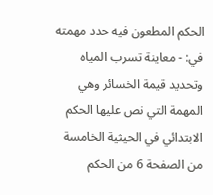الحكم المطعون فيه حدد مهمته في: - معاينة تسرب المياه وتحديد قيمة الخسائر وهي المهمة التي نص عليها الحكم الابتدائي في الحيثية الخامسة من الصفحة 6 من الحكم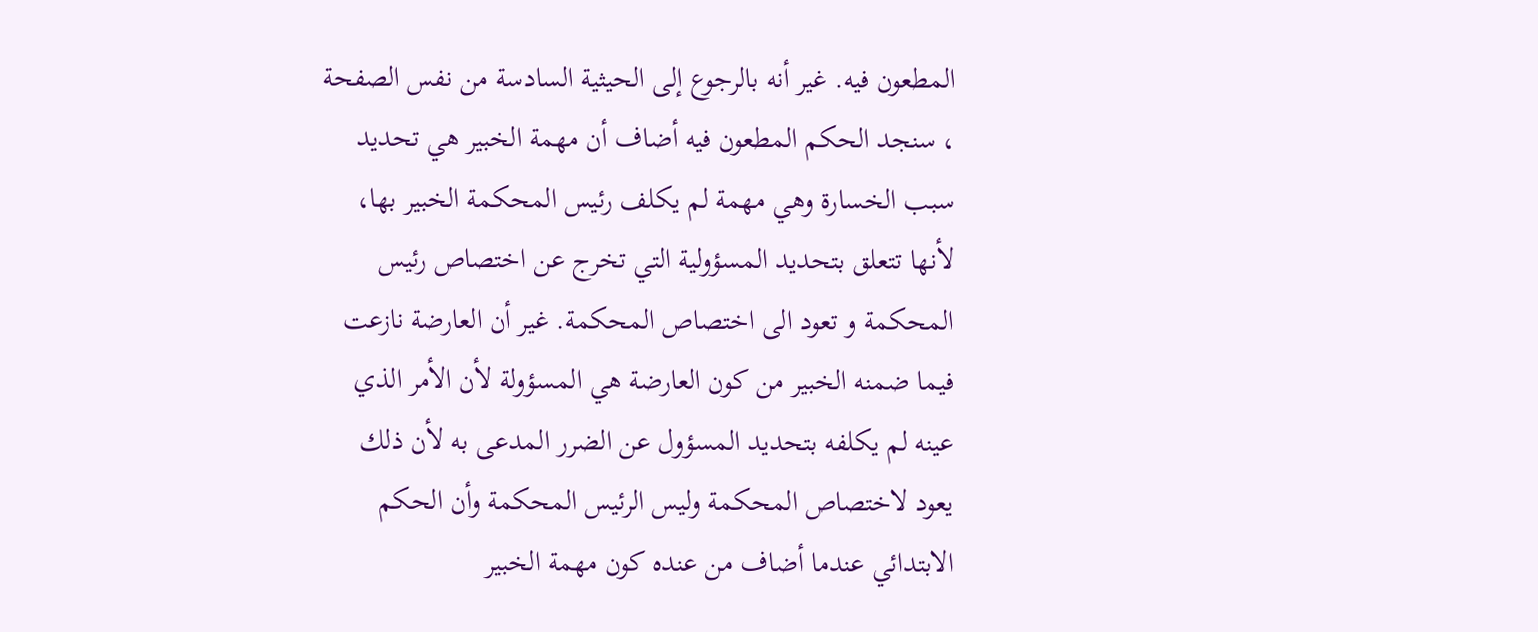المطعون فيه. غير أنه بالرجوع إلى الحيثية السادسة من نفس الصفحة ، سنجد الحكم المطعون فيه أضاف أن مهمة الخبير هي تحديد سبب الخسارة وهي مهمة لم يكلف رئيس المحكمة الخبير بها، لأنها تتعلق بتحديد المسؤولية التي تخرج عن اختصاص رئيس المحكمة و تعود الى اختصاص المحكمة. غير أن العارضة نازعت فيما ضمنه الخبير من كون العارضة هي المسؤولة لأن الأمر الذي عينه لم يكلفه بتحديد المسؤول عن الضرر المدعى به لأن ذلك يعود لاختصاص المحكمة وليس الرئيس المحكمة وأن الحكم الابتدائي عندما أضاف من عنده كون مهمة الخبير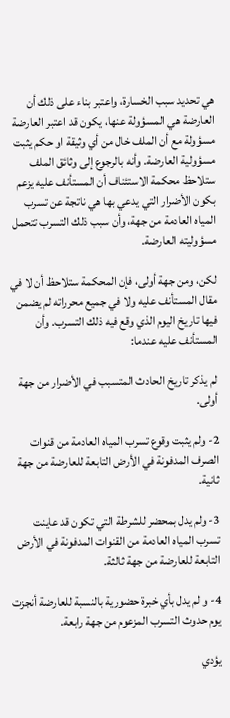هي تحديد سبب الخسارة، واعتبر بناء على ذلك أن العارضة هي المسؤولة عنها، يكون قد اعتبر العارضة مسؤولة مع أن الملف خال من أي وثيقة او حكم يثبت مسؤولية العارضة. وأنه بالرجوع إلى وثائق الملف ستلاحظ محكمة الاستئناف أن المستأنف عليه يزعم بكون الأضرار التي يدعي بها هي ناتجة عن تسرب المياه العادمة من جهة، وأن سبب ذلك التسرب تتحمل مسؤوليته العارضة.

لكن، ومن جهة أولى، فإن المحكمة ستلاحظ أن لا في مقال المستأنف عليه ولا في جميع محرراته لم يضمن فيها تاريخ اليوم الذي وقع فيه ذلك التسرب. وأن المستأنف عليه عندما:

لم يذكر تاريخ الحادث المتسبب في الأضرار من جهة أولى.

2- ولم يثبت وقوع تسرب المياه العادمة من قنوات الصرف المدفونة في الأرض التابعة للعارضة من جهة ثانية.

3- ولم يدل بمحضر للشرطة التي تكون قد عاينت تسرب المياه العادمة من القنوات المدفونة في الأرض التابعة للعارضة من جهة ثالثة.

4- و لم يدل بأي خبرة حضورية بالنسبة للعارضة أنجزت يوم حدوث التسرب المزعوم من جهة رابعة.

يؤدي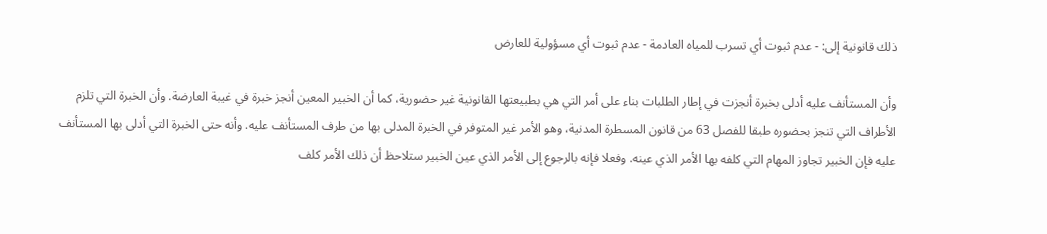ذلك قانونية إلى: - عدم ثبوت أي تسرب للمياه العادمة - عدم ثبوت أي مسؤولية للعارض

وأن المستأنف عليه أدلى بخبرة أنجزت في إطار الطلبات بناء على أمر التي هي بطبيعتها القانونية غير حضورية، كما أن الخبير المعين أنجز خبرة في غيبة العارضة. وأن الخبرة التي تلزم الأطراف التي تنجز بحضوره طبقا للفصل 63 من قانون المسطرة المدنية، وهو الأمر غير المتوفر في الخبرة المدلى بها من طرف المستأنف عليه. وأنه حتى الخبرة التي أدلى بها المستأنف عليه فإن الخبير تجاوز المهام التي كلفه بها الأمر الذي عينه. وفعلا فإنه بالرجوع إلى الأمر الذي عين الخبير ستلاحظ أن ذلك الأمر كلف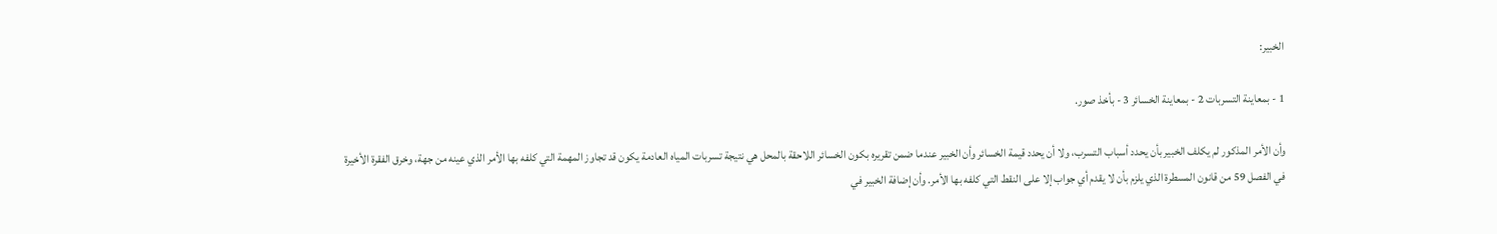الخبير:

1 - بمعاينة التسربات 2 - بمعاينة الخسائر 3 - بأخذ صور.

وأن الأمر المذكور لم يكلف الخبير بأن يحدد أسباب التسرب، ولا أن يحدد قيمة الخسائر وأن الخبير عندما ضمن تقريره بكون الخسائر اللاحقة بالمحل هي نتيجة تسربات المياه العادمة يكون قد تجاوز المهمة التي كلفه بها الأمر الذي عينه من جهة، وخرق الفقرة الأخيرة في الفصل 59 من قانون المسطرة الذي يلزم بأن لا يقدم أي جواب إلا على النقط التي كلفه بها الأمر. وأن إضافة الخبير في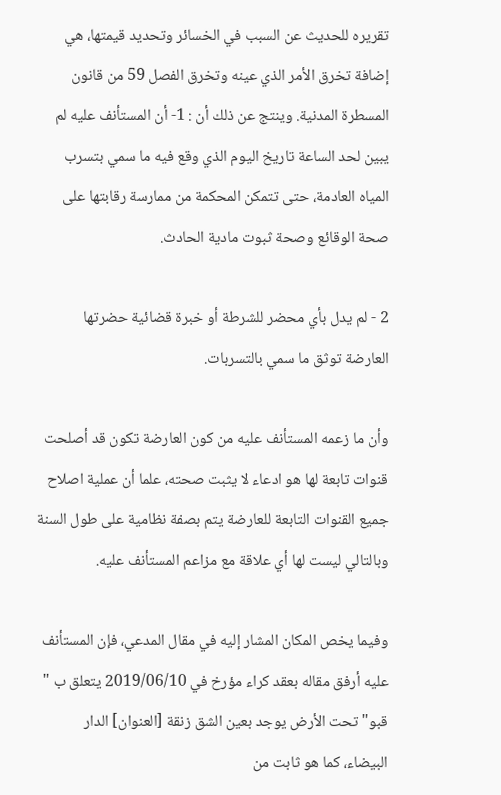تقريره للحديث عن السبب في الخسائر وتحديد قيمتها، هي إضافة تخرق الأمر الذي عينه وتخرق الفصل 59 من قانون المسطرة المدنية. وينتج عن ذلك أن : 1- أن المستأنف عليه لم يبين لحد الساعة تاريخ اليوم الذي وقع فيه ما سمي بتسرب المياه العادمة، حتى تتمكن المحكمة من ممارسة رقابتها على صحة الوقائع وصحة ثبوت مادية الحادث.

2 - لم يدل بأي محضر للشرطة أو خبرة قضائية حضرتها العارضة توثق ما سمي بالتسربات.

وأن ما زعمه المستأنف عليه من كون العارضة تكون قد أصلحت قنوات تابعة لها هو ادعاء لا يثبت صحته، علما أن عملية اصلاح جميع القنوات التابعة للعارضة يتم بصفة نظامية على طول السنة وبالتالي ليست لها أي علاقة مع مزاعم المستأنف عليه.

وفيما يخص المكان المشار إليه في مقال المدعي، فإن المستأنف عليه أرفق مقاله بعقد كراء مؤرخ في 2019/06/10 يتعلق ب " قبو" تحت الأرض يوجد بعين الشق زنقة [العنوان] الدار البيضاء، كما هو ثابت من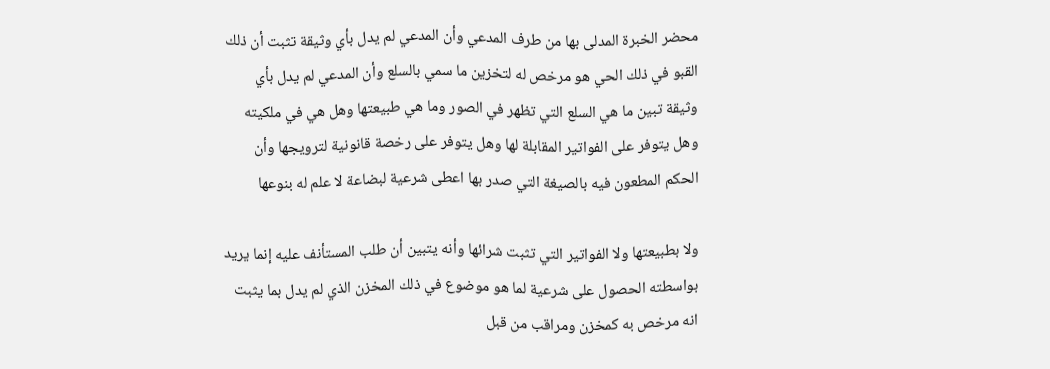محضر الخبرة المدلى بها من طرف المدعي وأن المدعي لم يدل بأي وثيقة تثبت أن ذلك القبو في ذلك الحي هو مرخص له لتخزين ما سمي بالسلع وأن المدعي لم يدل بأي وثيقة تبين ما هي السلع التي تظهر في الصور وما هي طبيعتها وهل هي في ملكيته وهل يتوفر على الفواتير المقابلة لها وهل يتوفر على رخصة قانونية لترويجها وأن الحكم المطعون فيه بالصيغة التي صدر بها اعطى شرعية لبضاعة لا علم له بنوعها

ولا بطبيعتها ولا الفواتير التي تثبت شرائها وأنه يتبين أن طلب المستأنف عليه إنما يريد بواسطته الحصول على شرعية لما هو موضوع في ذلك المخزن الذي لم يدل بما يثبت انه مرخص به كمخزن ومراقب من قبل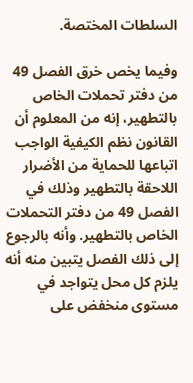السلطات المختصة.

وفيما يخص خرق الفصل 49 من دفتر تحملات الخاص بالتطهير، إنه من المعلوم أن القانون نظم الكيفية الواجب اتباعها للحماية من الأضرار اللاحقة بالتطهير وذلك في الفصل 49 من دفتر التحملات الخاص بالتطهير. وأنه بالرجوع إلى ذلك الفصل يتبين منه أنه يلزم كل محل يتواجد في مستوى منخفض على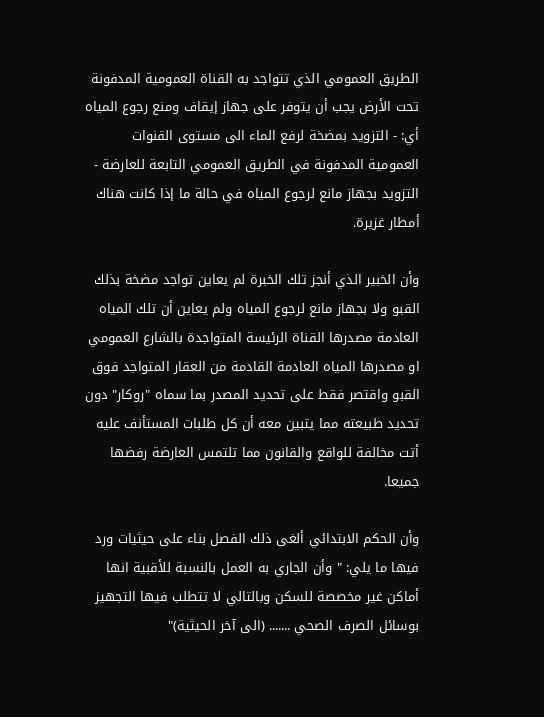الطريق العمومي الذي تتواجد به القناة العمومية المدفونة تحت الأرض يجب أن يتوفر على جهاز إيقاف ومنع رجوع المياه أي: - التزويد بمضخة لرفع الماء الى مستوى القنوات العمومية المدفونة في الطريق العمومي التابعة للعارضة - التزويد بجهاز مانع لرجوع المياه في حالة ما إذا كانت هناك أمطار غزيرة.

وأن الخبير الذي أنجز تلك الخبرة لم يعاين تواجد مضخة بذلك القبو ولا بجهاز مانع لرجوع المياه ولم يعاين أن تلك المياه العادمة مصدرها القناة الرئيسة المتواجدة بالشارع العمومي او مصدرها المياه العادمة القادمة من العقار المتواجد فوق القبو واقتصر فقط على تحديد المصدر بما سماه "روكار" دون تحديد طبيعته مما يتبين معه أن كل طلبات المستأنف عليه أتت مخالفة للواقع والقانون مما تلتمس العارضة رفضها جميعا.

وأن الحكم الابتدائي ألغى ذلك الفصل بناء على حيثيات ورد فيها ما يلي: " وأن الجاري به العمل بالنسبة للأقبية انها أماكن غير مخصصة للسكن وبالتالي لا تتطلب فيها التجهيز بوسائل الصرف الصحي ....... (الى آخر الحيثية)"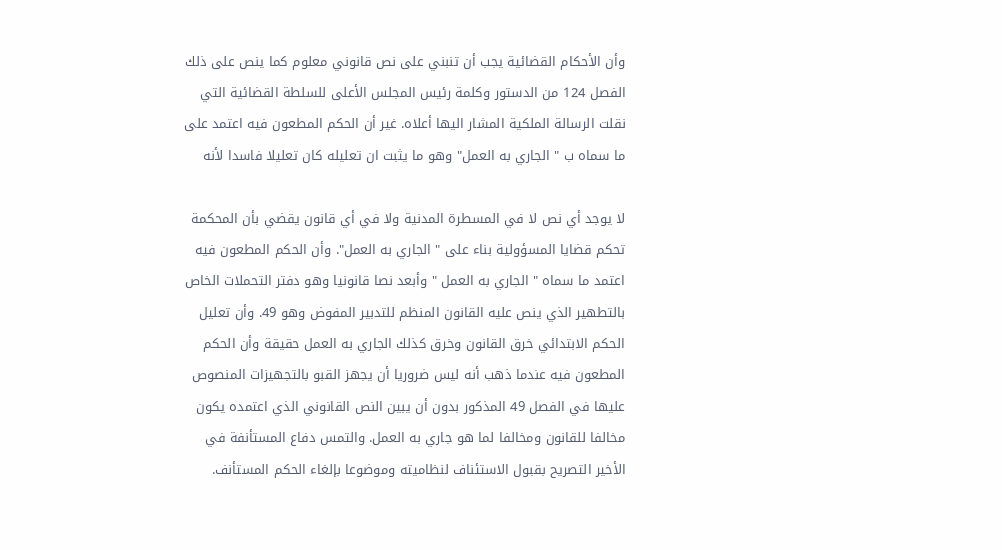وأن الأحكام القضائية يجب أن تنبني على نص قانوني معلوم كما ينص على ذلك الفصل 124 من الدستور وكلمة رئيس المجلس الأعلى للسلطة القضائية التي نقلت الرسالة الملكية المشار اليها أعلاه. غير أن الحكم المطعون فيه اعتمد على ما سماه ب " الجاري به العمل" وهو ما يثبت ان تعليله كان تعليلا فاسدا لأنه

لا يوجد أي نص لا في المسطرة المدنية ولا في أي قانون يقضي بأن المحكمة تحكم قضايا المسؤولية بناء على " الجاري به العمل". وأن الحكم المطعون فيه اعتمد ما سماه " الجاري به العمل " وأبعد نصا قانونيا وهو دفتر التحملات الخاص بالتطهير الذي ينص عليه القانون المنظم للتدبير المفوض وهو 49. وأن تعليل الحكم الابتدائي خرق القانون وخرق كذلك الجاري به العمل حقيقة وأن الحكم المطعون فيه عندما ذهب أنه ليس ضروريا أن يجهز القبو بالتجهيزات المنصوص عليها في الفصل 49 المذكور بدون أن يبين النص القانوني الذي اعتمده يكون مخالفا للقانون ومخالفا لما هو جاري به العمل. والتمس دفاع المستأنفة في الأخير التصريح بقبول الاستئناف لنظاميته وموضوعا بإلغاء الحكم المستأنف.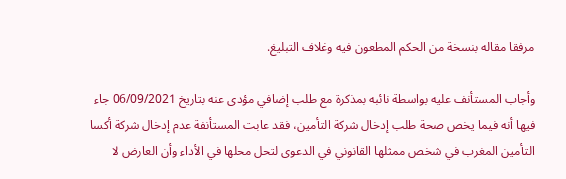مرفقا مقاله بنسخة من الحكم المطعون فيه وغلاف التبليغ.

وأجاب المستأنف عليه بواسطة نائبه بمذكرة مع طلب إضافي مؤدى عنه بتاريخ 06/09/2021 جاء فيها أنه فيما يخص صحة طلب إدخال شركة التأمين، فقد عابت المستأنفة عدم إدخال شركة أكسا التأمين المغرب في شخص ممثلها القانوني في الدعوى لتحل محلها في الأداء وأن العارض لا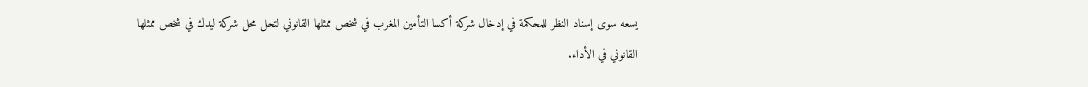يسعه سوى إسناد النظر للمحكمة في إدخال شركة أكسا التأمين المغرب في شخص ممثلها القانوني لتحل محل شركة ليدك في شخص ممثلها القانوني في الأداء.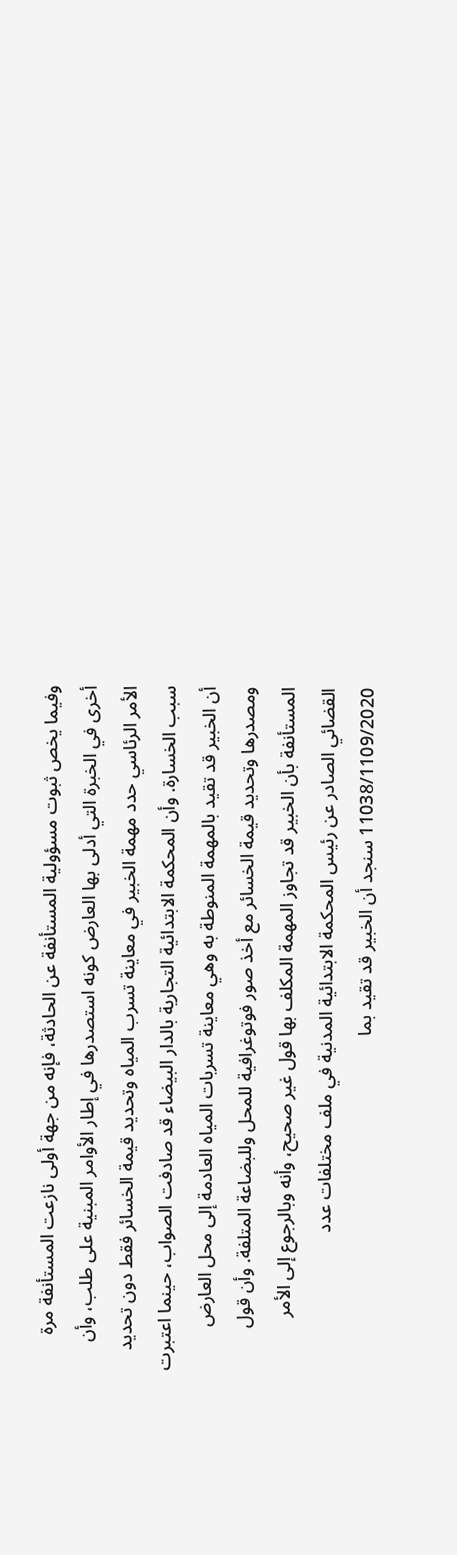وفيما يخص ثبوت مسؤولية المستأنفة عن الحادثة، فإنه من جهة أولى نازعت المستأنفة مرة أخرى في الخبرة التي أدلى بها العارض كونه استصدرها في إطار الأوامر المبنية على طلب، وأن الأمر الرئاسي حدد مهمة الخبير في معاينة تسرب المياه وتحديد قيمة الخسائر فقط دون تحديد سبب الخسارة. وأن المحكمة الابتدائية التجارية بالدار البيضاء قد صادفت الصواب، حينما اعتبرت أن الخبير قد تقيد بالمهمة المنوطة به وهي معاينة تسربات المياه العادمة إلى محل العارض ومصدرها وتحديد قيمة الخسائر مع أخذ صور فوتوغرافية للمحل وللبضاعة المتلفة. وأن قول المستأنفة بأن الخبير قد تجاوز المهمة المكلف بها قول غير صحيح، وأنه وبالرجوع إلى الأمر القضائي الصادر عن رئيس المحكمة الابتدائية المدنية في ملف مختلفات عدد 11038/1109/2020 سنجد أن الخبير قد تقيد بما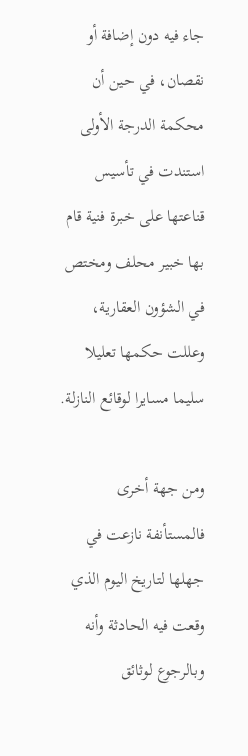جاء فيه دون إضافة أو نقصان، في حين أن محكمة الدرجة الأولى استندت في تأسيس قناعتها على خبرة فنية قام بها خبير محلف ومختص في الشؤون العقارية، وعللت حكمها تعليلا سليما مسايرا لوقائع النازلة.

ومن جهة أخرى فالمستأنفة نازعت في جهلها لتاريخ اليوم الذي وقعت فيه الحادثة وأنه وبالرجوع لوثائق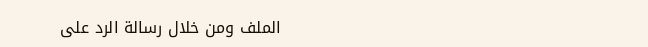الملف ومن خلال رسالة الرد على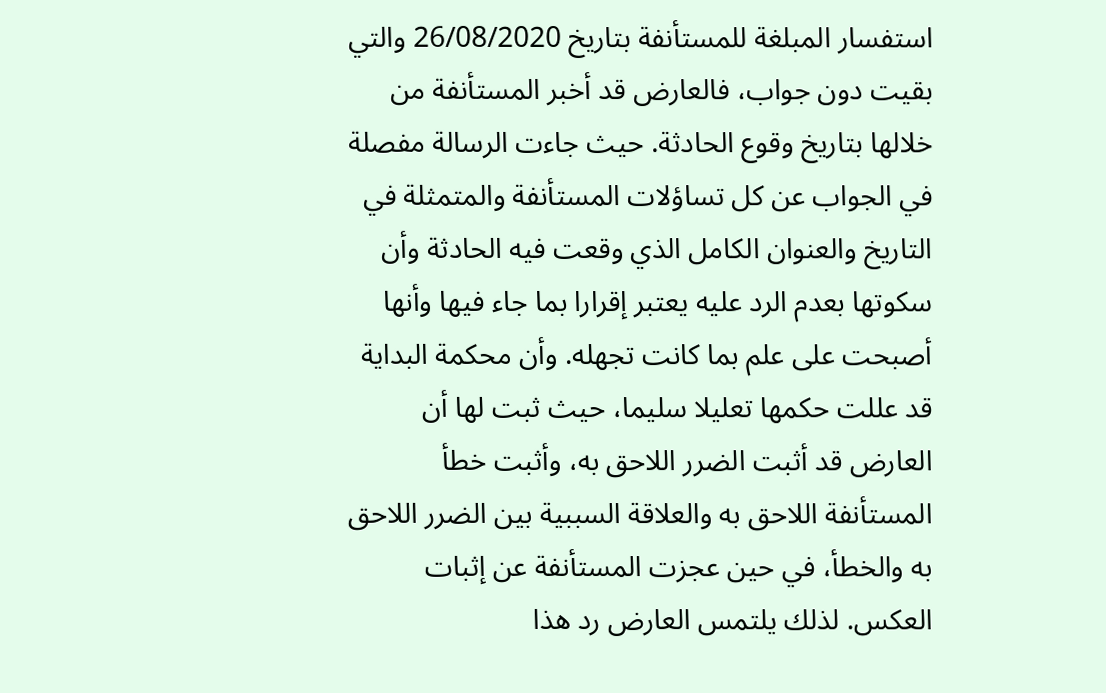استفسار المبلغة للمستأنفة بتاريخ 26/08/2020 والتي بقيت دون جواب، فالعارض قد أخبر المستأنفة من خلالها بتاریخ وقوع الحادثة. حيث جاءت الرسالة مفصلة في الجواب عن كل تساؤلات المستأنفة والمتمثلة في التاريخ والعنوان الكامل الذي وقعت فيه الحادثة وأن سكوتها بعدم الرد عليه يعتبر إقرارا بما جاء فيها وأنها أصبحت على علم بما كانت تجهله. وأن محكمة البداية قد عللت حكمها تعليلا سليما، حيث ثبت لها أن العارض قد أثبت الضرر اللاحق به، وأثبت خطأ المستأنفة اللاحق به والعلاقة السببية بين الضرر اللاحق به والخطأ، في حين عجزت المستأنفة عن إثبات العكس. لذلك يلتمس العارض رد هذا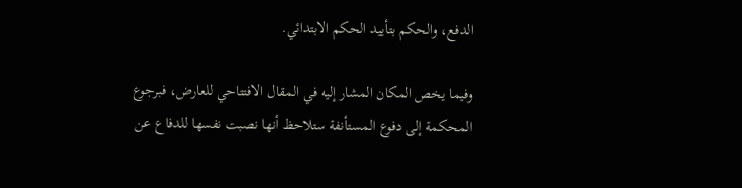الدفع، والحكم بتأييد الحكم الابتدائي.

وفيما يخص المكان المشار إليه في المقال الافتتاحي للعارض، فبرجوع المحكمة إلى دفوع المستأنفة ستلاحظ أنها نصبت نفسها للدفاع عن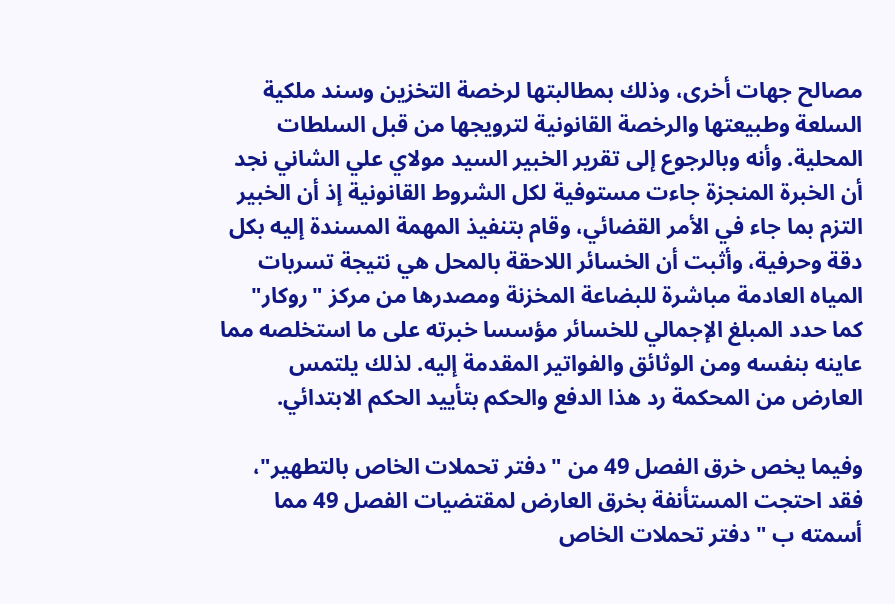مصالح جهات أخرى، وذلك بمطالبتها لرخصة التخزين وسند ملكية السلعة وطبيعتها والرخصة القانونية لترويجها من قبل السلطات المحلية. وأنه وبالرجوع إلى تقرير الخبير السيد مولاي علي الشاني نجد أن الخبرة المنجزة جاءت مستوفية لكل الشروط القانونية إذ أن الخبير التزم بما جاء في الأمر القضائي، وقام بتنفيذ المهمة المسندة إليه بكل دقة وحرفية، وأثبت أن الخسائر اللاحقة بالمحل هي نتيجة تسربات المياه العادمة مباشرة للبضاعة المخزنة ومصدرها من مركز "روکار" كما حدد المبلغ الإجمالي للخسائر مؤسسا خبرته على ما استخلصه مما عاينه بنفسه ومن الوثائق والفواتير المقدمة إليه. لذلك يلتمس العارض من المحكمة رد هذا الدفع والحكم بتأييد الحكم الابتدائي.

وفيما يخص خرق الفصل 49 من "دفتر تحملات الخاص بالتطهير"، فقد احتجت المستأنفة بخرق العارض لمقتضيات الفصل 49 مما أسمته ب "دفتر تحملات الخاص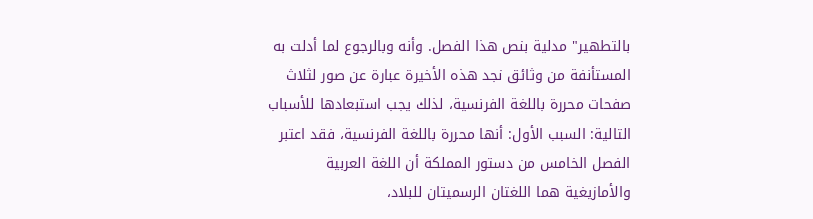بالتطهير" مدلية بنص هذا الفصل. وأنه وبالرجوع لما أدلت به المستأنفة من وثائق نجد هذه الأخيرة عبارة عن صور لثلاث صفحات محررة باللغة الفرنسية، لذلك يجب استبعادها للأسباب التالية: السبب الأول: أنها محررة باللغة الفرنسية، فقد اعتبر الفصل الخامس من دستور المملكة أن اللغة العربية والأمازيغية هما اللغتان الرسميتان للبلاد،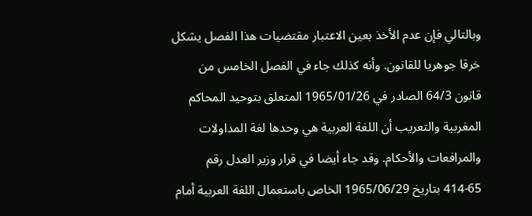وبالتالي فإن عدم الأخذ بعين الاعتبار مقتضيات هذا الفصل يشكل خرقا جوهريا للقانون. وأنه كذلك جاء في الفصل الخامس من قانون 64/3 الصادر في 1965/01/26 المتعلق بتوحيد المحاكم المغربية والتعريب أن اللغة العربية هي وحدها لغة المداولات والمرافعات والأحكام. وقد جاء أيضا في قرار وزير العدل رقم 65-414 بتاریخ 1965/06/29 الخاص باستعمال اللغة العربية أمام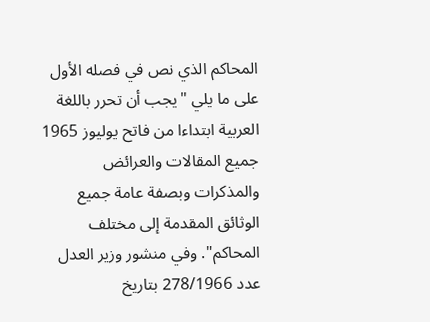المحاكم الذي نص في فصله الأول على ما يلي "يجب أن تحرر باللغة العربية ابتداءا من فاتح يوليوز 1965 جميع المقالات والعرائض والمذكرات وبصفة عامة جميع الوثائق المقدمة إلى مختلف المحاكم". وفي منشور وزير العدل عدد 278/1966 بتاريخ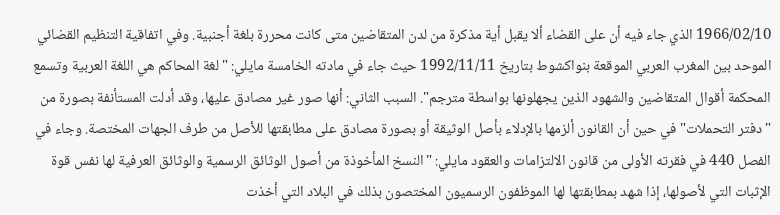1966/02/10 الذي جاء فيه أن على القضاء ألا يقبل أية مذكرة من لدن المتقاضين متى كانت محررة بلغة أجنبية. وفي اتفاقية التنظيم القضائي الموحد بين المغرب العربي الموقعة بنواكشوط بتاريخ 1992/11/11 حيث جاء في مادته الخامسة مايلي: "لغة المحاكم هي اللغة العربية وتسمع المحكمة أقوال المتقاضين والشهود الذين يجهلونها بواسطة مترجم". السبب الثاني: أنها صور غير مصادق عليها، وقد أدلت المستأنفة بصورة من "دفتر التحملات" في حين أن القانون ألزمها بالإدلاء بأصل الوثيقة أو بصورة مصادق على مطابقتها للأصل من طرف الجهات المختصة. وجاء في الفصل 440 في فقرته الأولى من قانون الالتزامات والعقود مایلي: "النسخ المأخوذة من أصول الوثائق الرسمية والوثائق العرفية لها نفس قوة الإثبات التي لأصولها، إذا شهد بمطابقتها لها الموظفون الرسميون المختصون بذلك في البلاد التي أخذت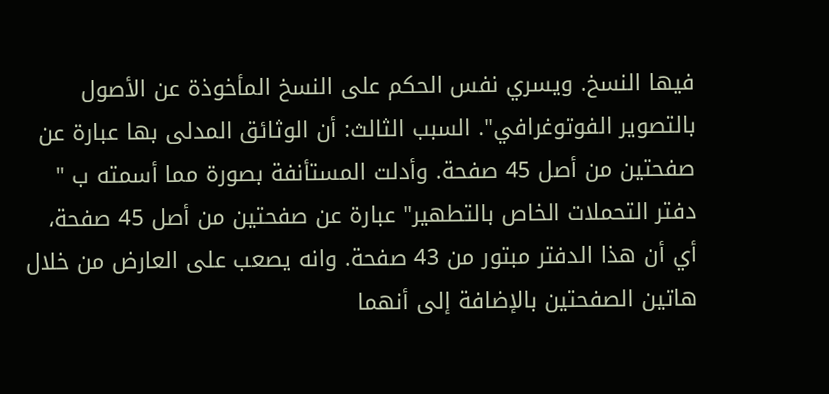فيها النسخ. ويسري نفس الحكم على النسخ المأخوذة عن الأصول بالتصوير الفوتوغرافي". السبب الثالث: أن الوثائق المدلى بها عبارة عن صفحتين من أصل 45 صفحة. وأدلت المستأنفة بصورة مما أسمته ب " دفتر التحملات الخاص بالتطهير" عبارة عن صفحتين من أصل 45 صفحة، أي أن هذا الدفتر مبتور من 43 صفحة. وانه يصعب على العارض من خلال هاتين الصفحتين بالإضافة إلى أنهما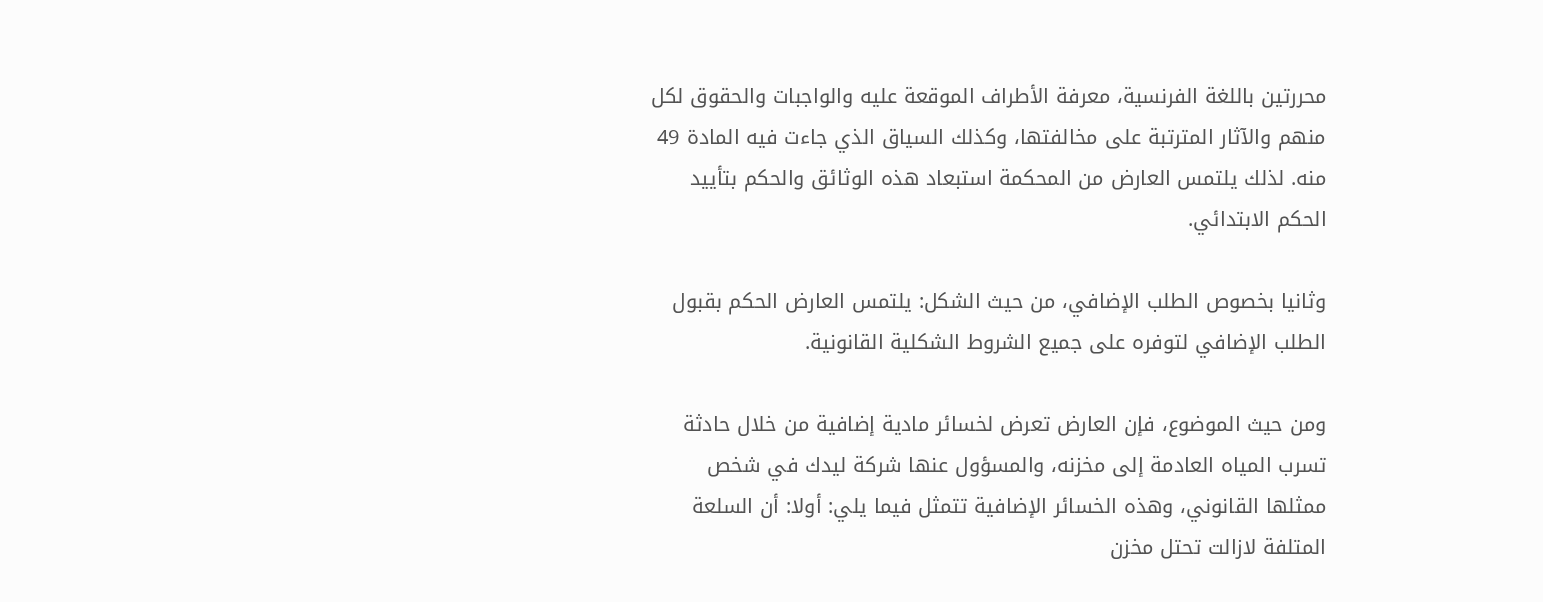محررتين باللغة الفرنسية، معرفة الأطراف الموقعة عليه والواجبات والحقوق لكل منهم والآثار المترتبة على مخالفتها، وكذلك السياق الذي جاءت فيه المادة 49 منه. لذلك يلتمس العارض من المحكمة استبعاد هذه الوثائق والحكم بتأييد الحكم الابتدائي.

وثانيا بخصوص الطلب الإضافي، من حيث الشكل: يلتمس العارض الحكم بقبول الطلب الإضافي لتوفره على جميع الشروط الشكلية القانونية.

ومن حيث الموضوع، فإن العارض تعرض لخسائر مادية إضافية من خلال حادثة تسرب المياه العادمة إلى مخزنه، والمسؤول عنها شركة ليدك في شخص ممثلها القانوني، وهذه الخسائر الإضافية تتمثل فيما يلي: أولا: أن السلعة المتلفة لازالت تحتل مخزن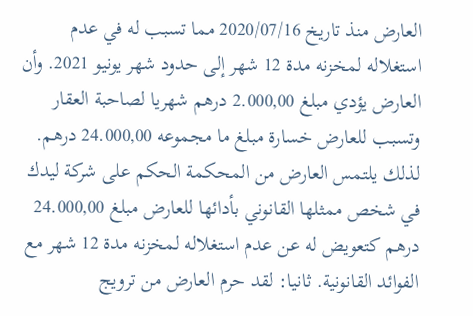العارض منذ تاريخ 2020/07/16 مما تسبب له في عدم استغلاله لمخزنه مدة 12 شهر إلى حدود شهر يونيو 2021. وأن العارض يؤدي مبلغ 2.000,00 درهم شهريا لصاحبة العقار وتسبب للعارض خسارة مبلغ ما مجموعه 24.000,00 درهم. لذلك يلتمس العارض من المحكمة الحكم على شركة ليدك في شخص ممثلها القانوني بأدائها للعارض مبلغ 24.000,00 درهم كتعويض له عن عدم استغلاله لمخزنه مدة 12 شهر مع الفوائد القانونية. ثانيا: لقد حرم العارض من ترويج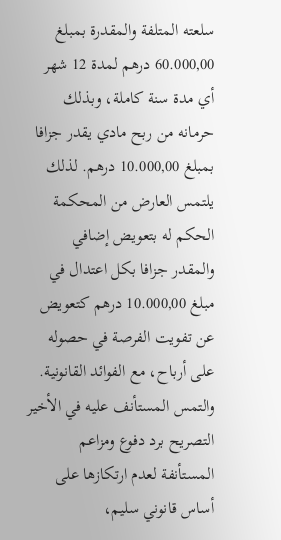سلعته المتلفة والمقدرة بمبلغ 60.000,00 درهم لمدة 12 شهر أي مدة سنة كاملة، وبذلك حرمانه من ربح مادي يقدر جزافا بمبلغ 10.000,00 درهم. لذلك يلتمس العارض من المحكمة الحكم له بتعويض إضافي والمقدر جزافا بكل اعتدال في مبلغ 10.000,00 درهم كتعويض عن تفويت الفرصة في حصوله على أرباح، مع الفوائد القانونية. والتمس المستأنف عليه في الأخير التصريح برد دفوع ومزاعم المستأنفة لعدم ارتكازها على أساس قانوني سليم،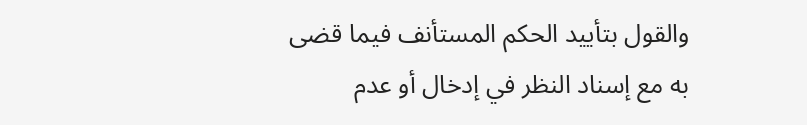والقول بتأييد الحكم المستأنف فيما قضى به مع إسناد النظر في إدخال أو عدم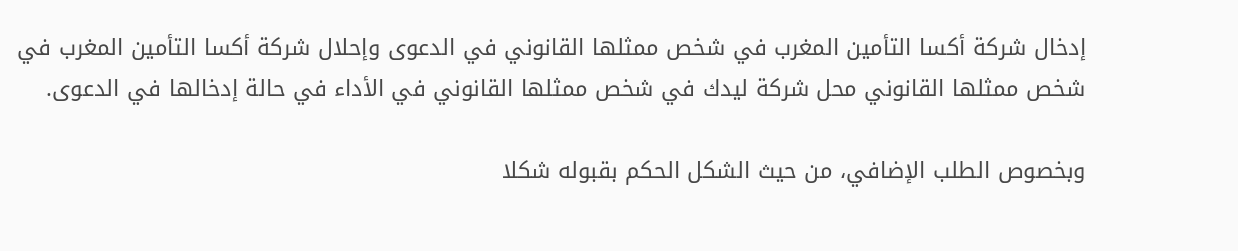إدخال شركة أكسا التأمين المغرب في شخص ممثلها القانوني في الدعوى وإحلال شركة أكسا التأمين المغرب في شخص ممثلها القانوني محل شركة ليدك في شخص ممثلها القانوني في الأداء في حالة إدخالها في الدعوى.

وبخصوص الطلب الإضافي، من حيث الشكل الحكم بقبوله شكلا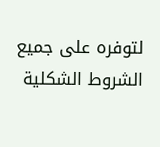لتوفره على جميع الشروط الشكلية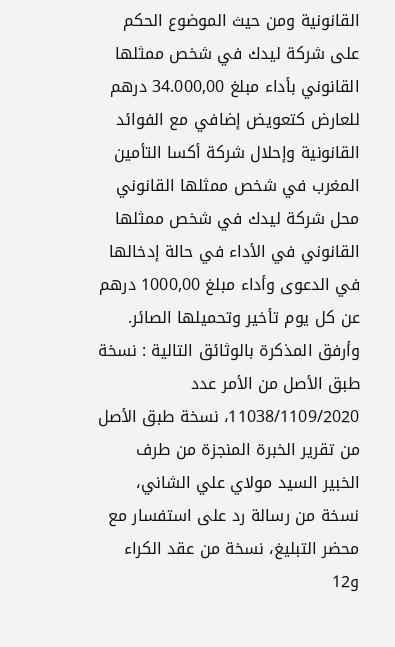القانونية ومن حيث الموضوع الحكم على شركة ليدك في شخص ممثلها القانوني بأداء مبلغ 34.000,00 درهم للعارض كتعويض إضافي مع الفوائد القانونية وإحلال شركة أكسا التأمين المغرب في شخص ممثلها القانوني محل شركة ليدك في شخص ممثلها القانوني في الأداء في حالة إدخالها في الدعوى وأداء مبلغ 1000,00 درهم عن كل يوم تأخير وتحميلها الصائر. وأرفق المذكرة بالوثائق التالية : نسخة طبق الأصل من الأمر عدد 11038/1109/2020، نسخة طبق الأصل من تقرير الخبرة المنجزة من طرف الخبير السيد مولاي علي الشاني، نسخة من رسالة رد على استفسار مع محضر التبليغ، نسخة من عقد الكراء و12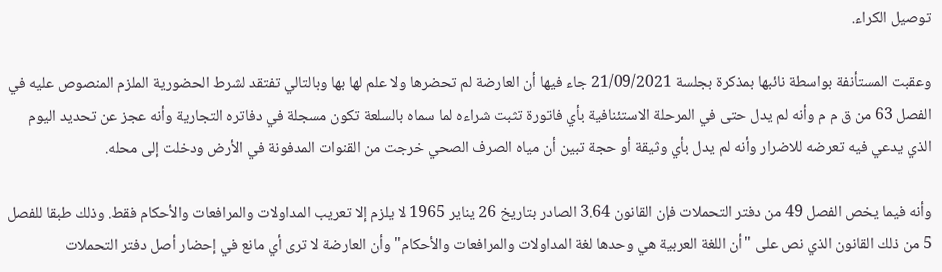توصيل الكراء.

وعقبت المستأنفة بواسطة نائبها بمذكرة بجلسة 21/09/2021 جاء فيها أن العارضة لم تحضرها ولا علم لها بها وبالتالي تفتقد لشرط الحضورية الملزم المنصوص عليه في الفصل 63 من ق م م وأنه لم يدل حتى في المرحلة الاستئنافية بأي فاتورة تثبت شراءه لما سماه بالسلعة تكون مسجلة في دفاتره التجارية وأنه عجز عن تحديد اليوم الذي يدعي فيه تعرضه للاضرار وأنه لم يدل بأي وثيقة أو حجة تبين أن مياه الصرف الصحي خرجت من القنوات المدفونة في الأرض ودخلت إلى محله.

وأنه فيما يخص الفصل 49 من دفتر التحملات فإن القانون 3.64 الصادر بتاريخ 26 يناير 1965 لا يلزم إلا تعريب المداولات والمرافعات والأحكام فقط. وذلك طبقا للفصل 5 من ذلك القانون الذي نص على "أن اللغة العربية هي وحدها لغة المداولات والمرافعات والأحكام" وأن العارضة لا ترى أي مانع في إحضار أصل دفتر التحملات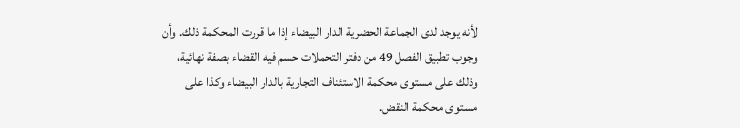لأنه يوجد لدى الجماعة الحضرية الدار البيضاء إذا ما قررت المحكمة ذلك. وأن وجوب تطبيق الفصل 49 من دفتر التحملات حسم فيه القضاء بصفة نهائية، وذلك على مستوى محكمة الاستئناف التجارية بالدار البيضاء وكذا على مستوى محكمة النقض.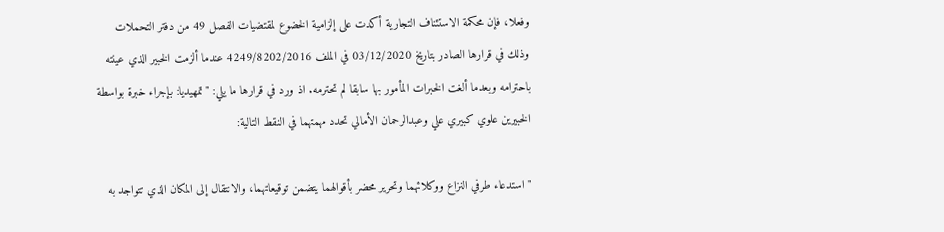وفعلا، فإن محكمة الاستئناف التجارية أكدت على إلزامية الخضوع لمقتضيات الفصل 49 من دفتر التحملات وذلك في قرارها الصادر بتاريخ 03/12/2020 في الملف 4249/8202/2016 عندما ألزمت الخبير الذي عينته باحترامه وبعدما ألغت الخبرات المأمور بها سابقا لم تحترمه. اذ ورد في قرارها ما يلي: " تمهيديا: بإجراء خبرة بواسطة الخبيرين علوي كبيري علي وعبدالرحمان الأمالي تحدد مهمتهما في النقط التالية:

" استدعاء طرفي النزاع ووكلائهما وتحرير محضر بأقوالهما يتضمن توقيعاتهما، والانتقال إلى المكان الذي تتواجد به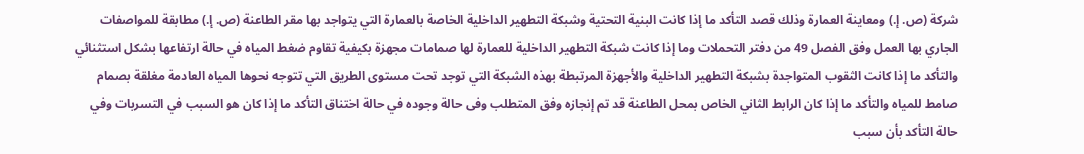شركة (ص. إ.) ومعاينة العمارة وذلك قصد التأكد ما إذا كانت البنية التحتية وشبكة التطهير الداخلية الخاصة بالعمارة التي يتواجد بها مقر الطاعنة (ص. إ.) مطابقة للمواصفات الجاري بها العمل وفق الفصل 49 من دفتر التحملات وما إذا كانت شبكة التطهير الداخلية للعمارة لها صمامات مجهزة بكيفية تقاوم ضغط المياه في حالة ارتفاعها بشكل استثنائي والتأكد ما إذا كانت الثقوب المتواجدة بشبكة التطهير الداخلية والأجهزة المرتبطة بهذه الشبكة التي توجد تحت مستوى الطريق التي تتوجه نحوها المياه العادمة مغلقة بصمام صامط للمياه والتأكد ما إذا كان الرابط الثاني الخاص بمحل الطاعنة قد تم إنجازه وفق المتطلب وفى حالة وجوده في حالة اختناق التأكد ما إذا كان هو السبب في التسربات وفي حالة التأكد بأن سبب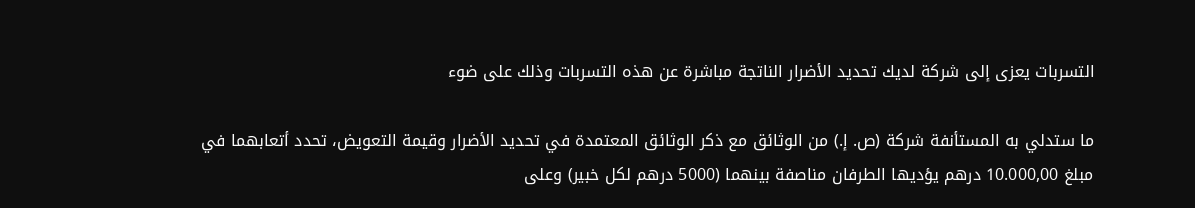التسربات يعزى إلى شركة لديك تحديد الأضرار الناتجة مباشرة عن هذه التسربات وذلك على ضوء

ما ستدلي به المستأنفة شركة (ص. إ.) من الوثائق مع ذكر الوثائق المعتمدة في تحديد الأضرار وقيمة التعويض، تحدد أتعابهما في مبلغ 10.000,00 درهم يؤديها الطرفان مناصفة بينهما (5000 درهم لكل خبير) وعلى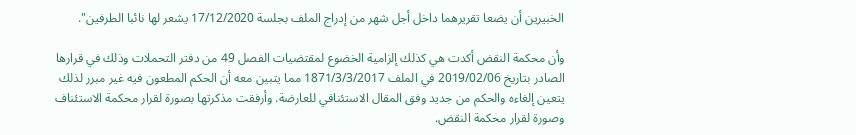الخبيرين أن يضعا تقريرهما داخل أجل شهر من إدراج الملف بجلسة 17/12/2020 یشعر لها نائبا الطرفين".

وأن محكمة النقض أكدت هي كذلك إلزامية الخضوع لمقتضيات الفصل 49 من دفتر التحملات وذلك في قرارها الصادر بتاريخ 2019/02/06 في الملف 1871/3/3/2017 مما يتبين معه أن الحكم المطعون فيه غير مبرر لذلك يتعين إلغاءه والحكم من جديد وفق المقال الاستئنافي للعارضة. وأرفقت مذكرتها بصورة لقرار محكمة الاستئناف وصورة لقرار محكمة النقض.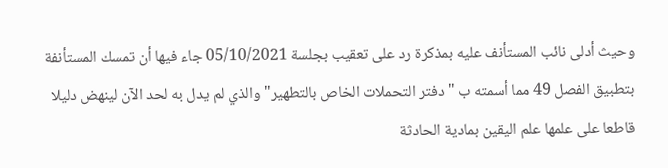وحيث أدلى نائب المستأنف عليه بمذكرة رد على تعقيب بجلسة 05/10/2021 جاء فيها أن تمسك المستأنفة بتطبيق الفصل 49 مما أسمته ب "دفتر التحملات الخاص بالتطهير" والذي لم يدل به لحد الآن لينهض دليلا قاطعا على علمها علم اليقين بمادية الحادثة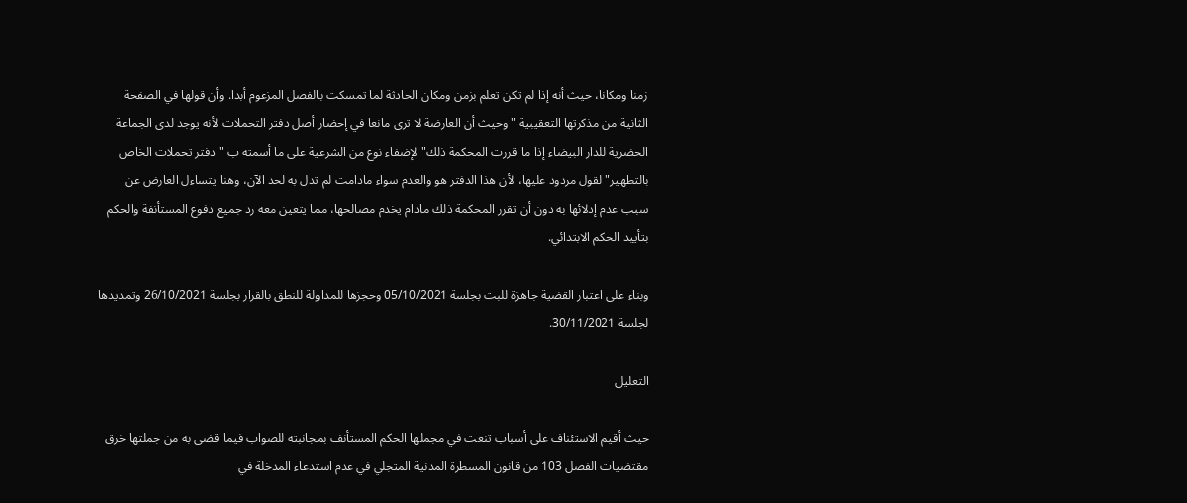زمنا ومكانا، حيث أنه إذا لم تكن تعلم بزمن ومكان الحادثة لما تمسكت بالفصل المزعوم أبدا. وأن قولها في الصفحة الثانية من مذكرتها التعقيبية "وحيث أن العارضة لا ترى مانعا في إحضار أصل دفتر التحملات لأنه يوجد لدى الجماعة الحضرية للدار البيضاء إذا ما قررت المحكمة ذلك" لإضفاء نوع من الشرعية على ما أسمته ب "دفتر تحملات الخاص بالتطهير" لقول مردود عليها، لأن هذا الدفتر هو والعدم سواء مادامت لم تدل به لحد الآن، وهنا يتساءل العارض عن سبب عدم إدلائها به دون أن تقرر المحكمة ذلك مادام يخدم مصالحها، مما يتعين معه رد جميع دفوع المستأنفة والحكم بتأييد الحكم الابتدائي.

وبناء على اعتبار القضية جاهزة للبت بجلسة 05/10/2021 وحجزها للمداولة للنطق بالقرار بجلسة 26/10/2021 وتمديدها لجلسة 30/11/2021.

التعليل

حيث أقيم الاستئناف على أسباب تنعت في مجملها الحكم المستأنف بمجانبته للصواب فيما قضى به من جملتها خرق مقتضيات الفصل 103 من قانون المسطرة المدنية المتجلي في عدم استدعاء المدخلة في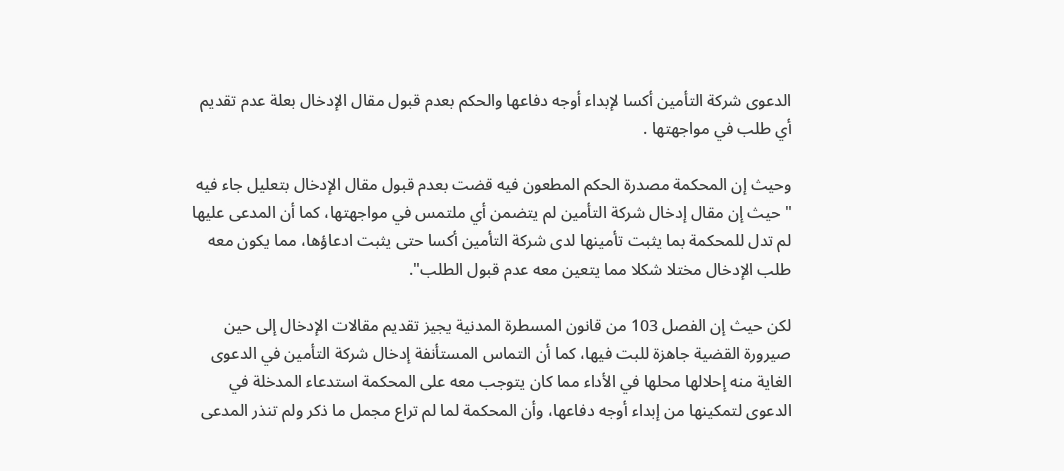الدعوى شركة التأمين أكسا لإبداء أوجه دفاعها والحكم بعدم قبول مقال الإدخال بعلة عدم تقديم أي طلب في مواجهتها .

وحيث إن المحكمة مصدرة الحكم المطعون فيه قضت بعدم قبول مقال الإدخال بتعليل جاء فيه " حيث إن مقال إدخال شركة التأمين لم يتضمن أي ملتمس في مواجهتها، كما أن المدعى عليها لم تدل للمحكمة بما يثبت تأمينها لدى شركة التأمين أكسا حتى يثبت ادعاؤها، مما يكون معه طلب الإدخال مختلا شكلا مما يتعين معه عدم قبول الطلب".

لكن حيث إن الفصل 103 من قانون المسطرة المدنية يجيز تقديم مقالات الإدخال إلى حين صيرورة القضية جاهزة للبت فيها، كما أن التماس المستأنفة إدخال شركة التأمين في الدعوى الغاية منه إحلالها محلها في الأداء مما كان يتوجب معه على المحكمة استدعاء المدخلة في الدعوى لتمكينها من إبداء أوجه دفاعها، وأن المحكمة لما لم تراع مجمل ما ذكر ولم تنذر المدعى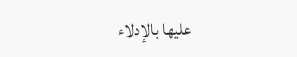عليها بالإدلاء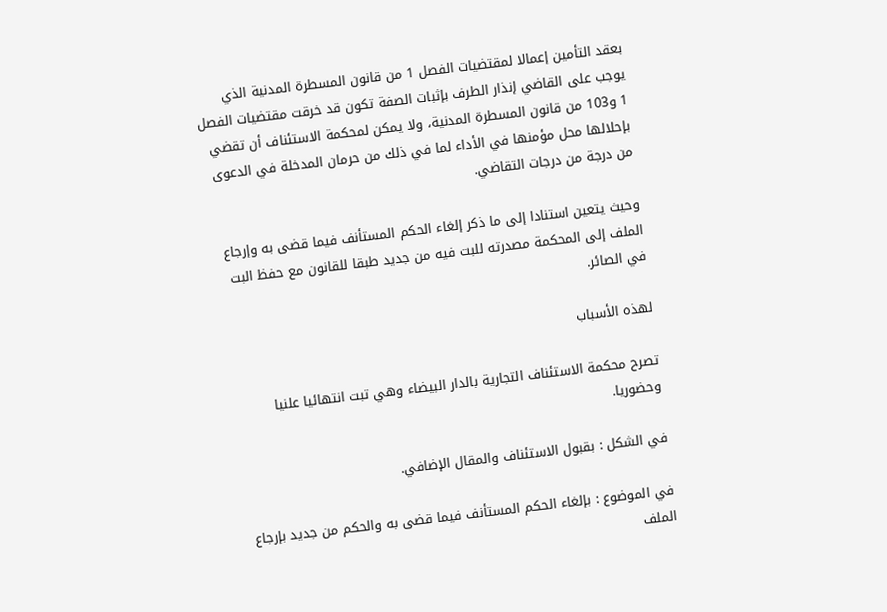بعقد التأمين إعمالا لمقتضيات الفصل 1 من قانون المسطرة المدنية الذي يوجب على القاضي إنذار الطرف بإثبات الصفة تكون قد خرقت مقتضيات الفصل 1 و103 من قانون المسطرة المدنية، ولا يمكن لمحكمة الاستئناف أن تقضي بإحلالها محل مؤمنها في الأداء لما في ذلك من حرمان المدخلة في الدعوى من درجة من درجات التقاضي.

وحيث يتعين استنادا إلى ما ذكر إلغاء الحكم المستأنف فيما قضى به وإرجاع الملف إلى المحكمة مصدرته للبت فيه من جديد طبقا للقانون مع حفظ البت في الصائر.

لهذه الأسباب

تصرح محكمة الاستئناف التجارية بالدار البيضاء وهي تبت انتهائيا علنيا وحضوريا.

في الشكل : بقبول الاستئناف والمقال الإضافي.

في الموضوع : بإلغاء الحكم المستأنف فيما قضى به والحكم من جديد بإرجاع الملف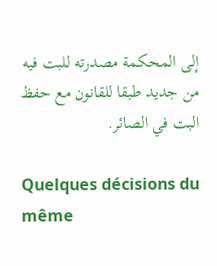إلى المحكمة مصدرته للبت فيه من جديد طبقا للقانون مع حفظ البت في الصائر.

Quelques décisions du même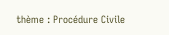thème : Procédure Civile